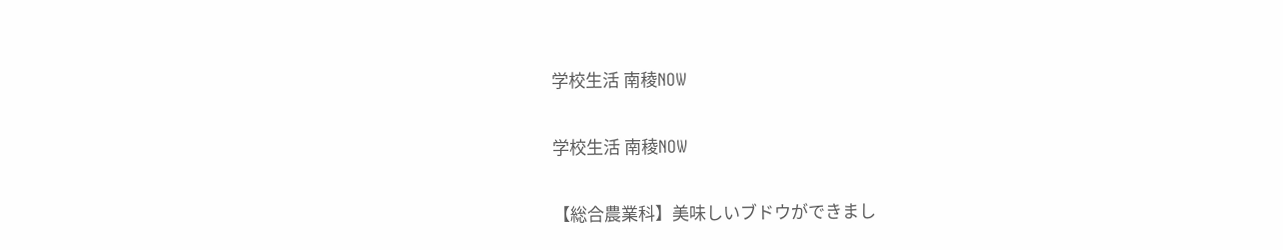学校生活 南稜NOW

学校生活 南稜NOW

【総合農業科】美味しいブドウができまし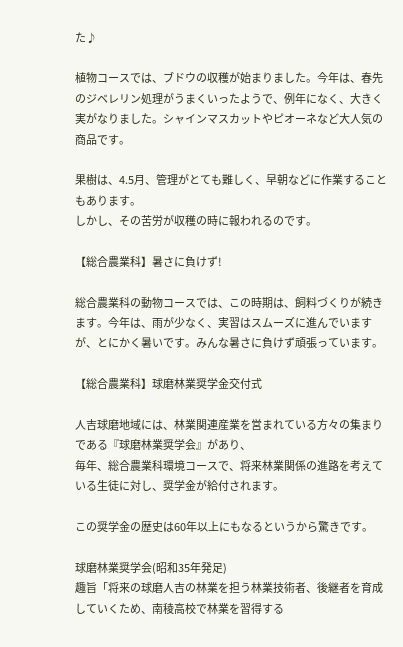た♪

植物コースでは、ブドウの収穫が始まりました。今年は、春先のジベレリン処理がうまくいったようで、例年になく、大きく実がなりました。シャインマスカットやピオーネなど大人気の商品です。

果樹は、4.5月、管理がとても難しく、早朝などに作業することもあります。
しかし、その苦労が収穫の時に報われるのです。

【総合農業科】暑さに負けず!

総合農業科の動物コースでは、この時期は、飼料づくりが続きます。今年は、雨が少なく、実習はスムーズに進んでいますが、とにかく暑いです。みんな暑さに負けず頑張っています。

【総合農業科】球磨林業奨学金交付式

人吉球磨地域には、林業関連産業を営まれている方々の集まりである『球磨林業奨学会』があり、
毎年、総合農業科環境コースで、将来林業関係の進路を考えている生徒に対し、奨学金が給付されます。

この奨学金の歴史は60年以上にもなるというから驚きです。

球磨林業奨学会(昭和35年発足)
趣旨「将来の球磨人吉の林業を担う林業技術者、後継者を育成していくため、南稜高校で林業を習得する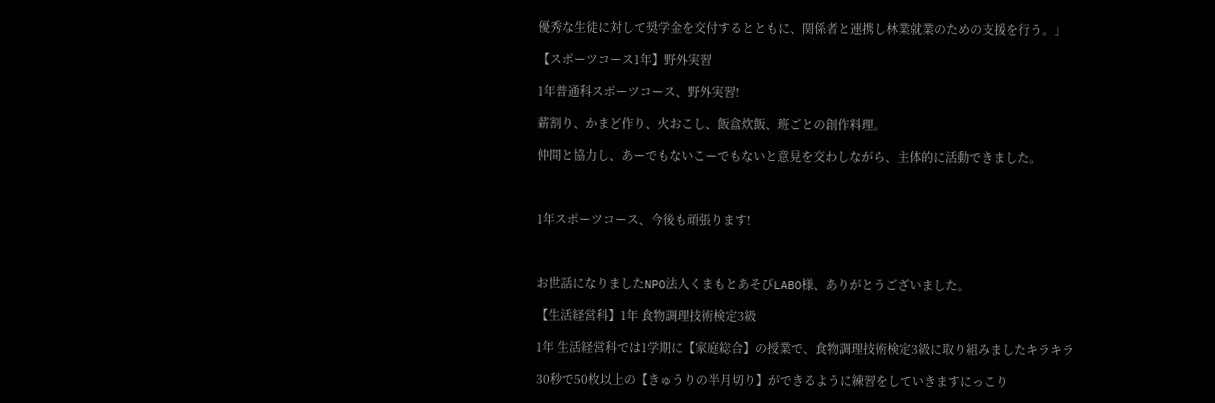優秀な生徒に対して奨学金を交付するとともに、関係者と連携し林業就業のための支援を行う。」

【スポーツコース1年】野外実習

1年普通科スポーツコース、野外実習!

薪割り、かまど作り、火おこし、飯盒炊飯、班ごとの創作料理。

仲間と協力し、あーでもないこーでもないと意見を交わしながら、主体的に活動できました。



1年スポーツコース、今後も頑張ります!



お世話になりましたNPO法人くまもとあそびLABO様、ありがとうございました。

【生活経営科】1年 食物調理技術検定3級

1年 生活経営科では1学期に【家庭総合】の授業で、食物調理技術検定3級に取り組みましたキラキラ

30秒で50枚以上の【きゅうりの半月切り】ができるように練習をしていきますにっこり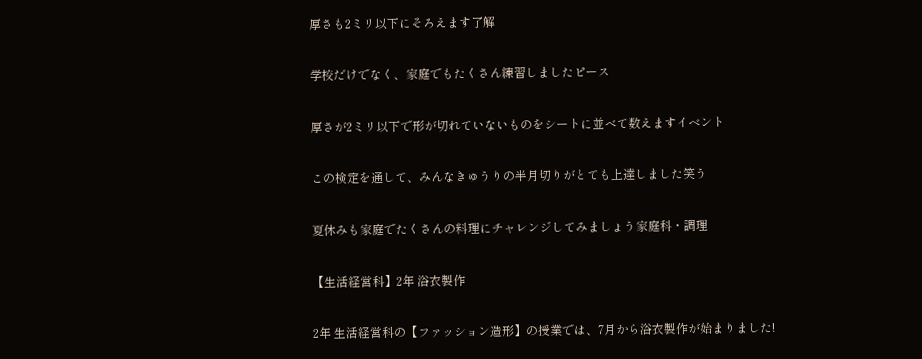厚さも2ミリ以下にそろえます了解

学校だけでなく、家庭でもたくさん練習しましたピース

厚さが2ミリ以下で形が切れていないものをシートに並べて数えますイベント

この検定を通して、みんなきゅうりの半月切りがとても上達しました笑う

夏休みも家庭でたくさんの料理にチャレンジしてみましょう家庭科・調理

【生活経営科】2年 浴衣製作

2年 生活経営科の【ファッション造形】の授業では、7月から浴衣製作が始まりました!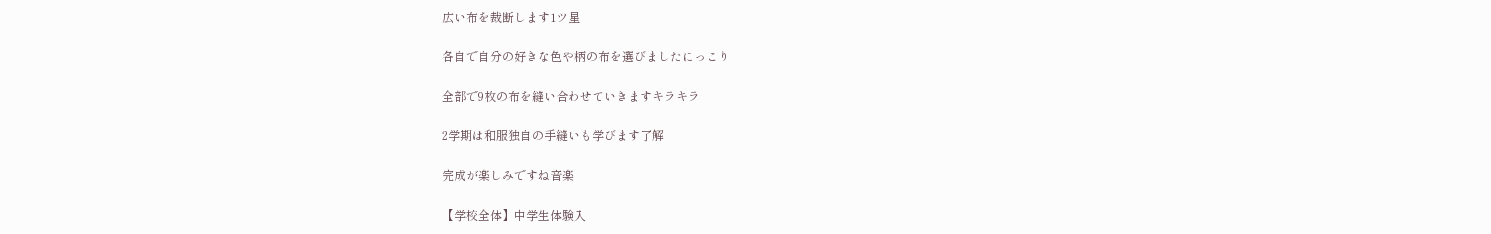広い布を裁断します1ツ星

各自で自分の好きな色や柄の布を選びましたにっこり

全部で9枚の布を縫い合わせていきますキラキラ

2学期は和服独自の手縫いも学びます了解

完成が楽しみですね音楽

【学校全体】中学生体験入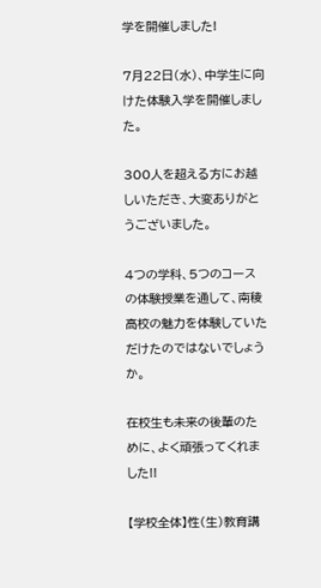学を開催しました!

7月22日(水)、中学生に向けた体験入学を開催しました。

300人を超える方にお越しいただき、大変ありがとうございました。

4つの学科、5つのコースの体験授業を通して、南稜高校の魅力を体験していただけたのではないでしょうか。

在校生も未来の後輩のために、よく頑張ってくれました!!

【学校全体】性(生)教育講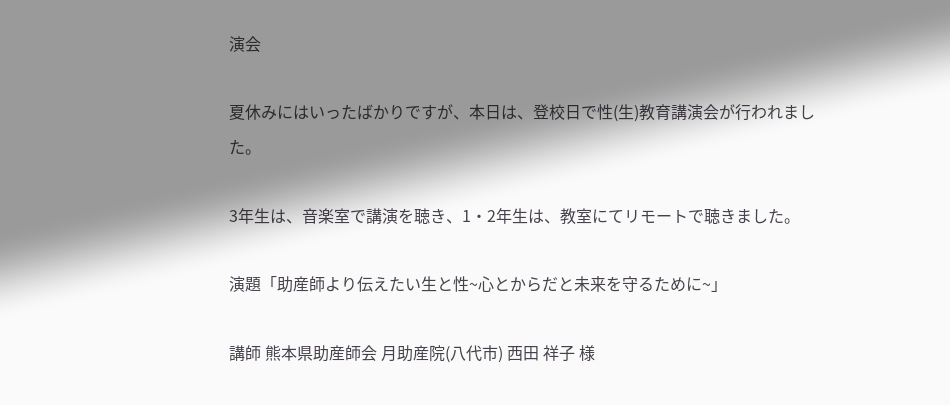演会

夏休みにはいったばかりですが、本日は、登校日で性(生)教育講演会が行われました。

3年生は、音楽室で講演を聴き、1・2年生は、教室にてリモートで聴きました。

演題「助産師より伝えたい生と性~心とからだと未来を守るために~」

講師 熊本県助産師会 月助産院(八代市) 西田 祥子 様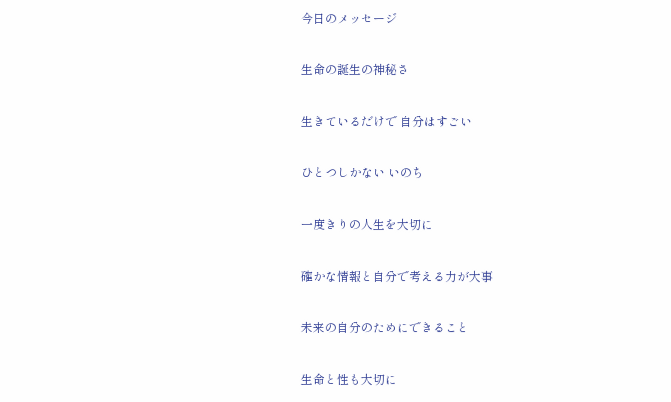今日のメッセージ

生命の誕生の神秘さ

生きているだけで 自分はすごい

ひとつしかない いのち

一度きりの人生を大切に

確かな情報と自分で考える力が大事

未来の自分のためにできること

生命と性も大切に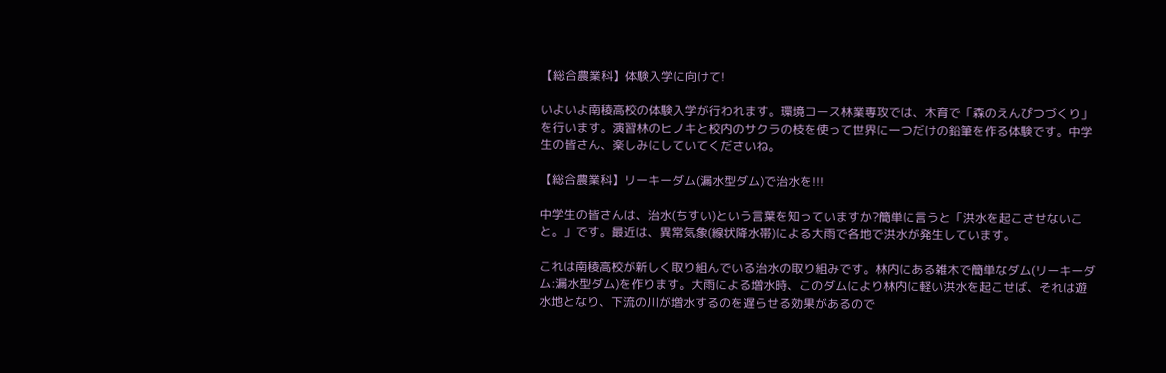【総合農業科】体験入学に向けて!

いよいよ南稜高校の体験入学が行われます。環境コース林業専攻では、木育で「森のえんぴつづくり」を行います。演習林のヒノキと校内のサクラの枝を使って世界に一つだけの鉛筆を作る体験です。中学生の皆さん、楽しみにしていてくださいね。

【総合農業科】リーキーダム(漏水型ダム)で治水を!!!

中学生の皆さんは、治水(ちすい)という言葉を知っていますか?簡単に言うと「洪水を起こさせないこと。」です。最近は、異常気象(線状降水帯)による大雨で各地で洪水が発生しています。

これは南稜高校が新しく取り組んでいる治水の取り組みです。林内にある雑木で簡単なダム(リーキーダム:漏水型ダム)を作ります。大雨による増水時、このダムにより林内に軽い洪水を起こせば、それは遊水地となり、下流の川が増水するのを遅らせる効果があるので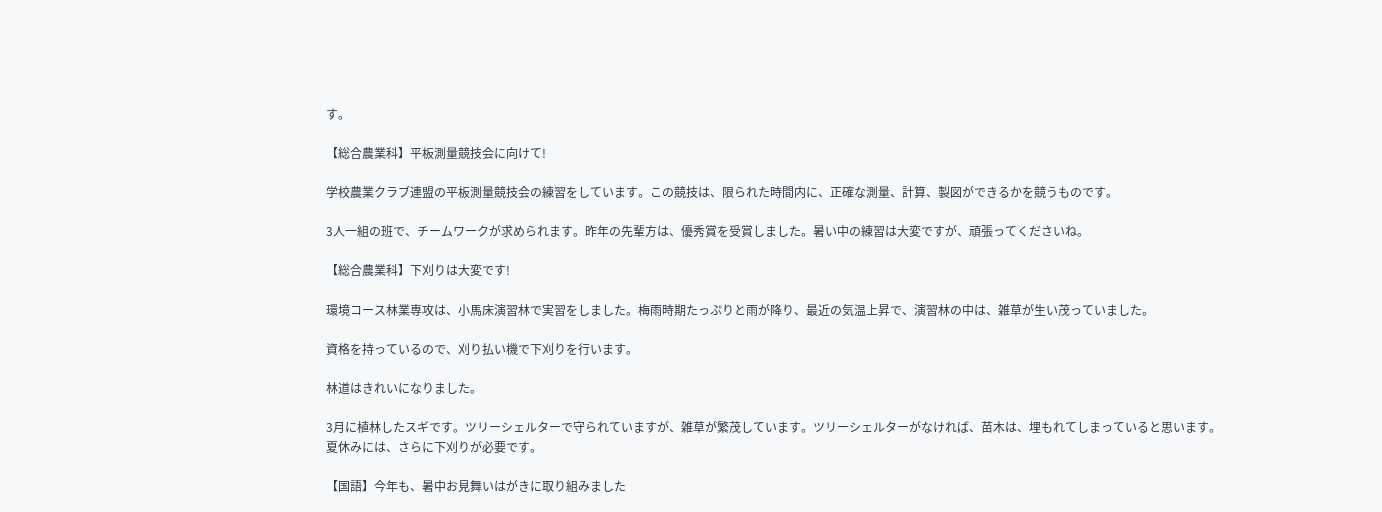す。

【総合農業科】平板測量競技会に向けて!

学校農業クラブ連盟の平板測量競技会の練習をしています。この競技は、限られた時間内に、正確な測量、計算、製図ができるかを競うものです。

3人一組の班で、チームワークが求められます。昨年の先輩方は、優秀賞を受賞しました。暑い中の練習は大変ですが、頑張ってくださいね。

【総合農業科】下刈りは大変です!

環境コース林業専攻は、小馬床演習林で実習をしました。梅雨時期たっぷりと雨が降り、最近の気温上昇で、演習林の中は、雑草が生い茂っていました。

資格を持っているので、刈り払い機で下刈りを行います。

林道はきれいになりました。

3月に植林したスギです。ツリーシェルターで守られていますが、雑草が繁茂しています。ツリーシェルターがなければ、苗木は、埋もれてしまっていると思います。
夏休みには、さらに下刈りが必要です。

【国語】今年も、暑中お見舞いはがきに取り組みました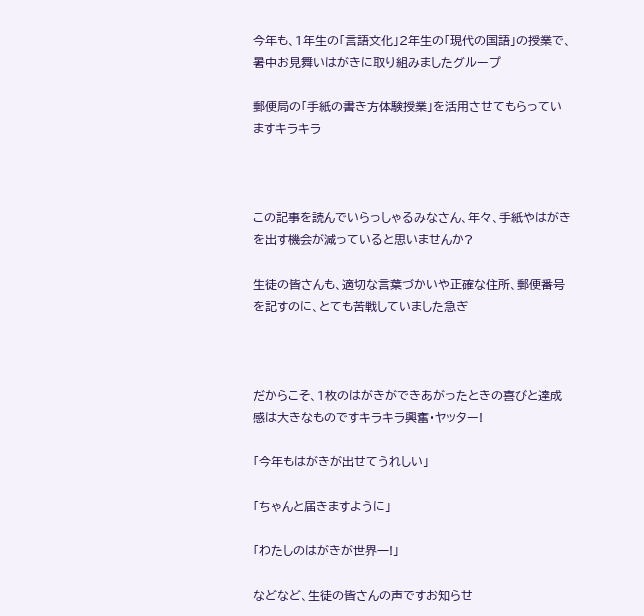今年も、1年生の「言語文化」2年生の「現代の国語」の授業で、暑中お見舞いはがきに取り組みましたグループ

郵便局の「手紙の書き方体験授業」を活用させてもらっていますキラキラ



この記事を読んでいらっしゃるみなさん、年々、手紙やはがきを出す機会が減っていると思いませんか?

生徒の皆さんも、適切な言葉づかいや正確な住所、郵便番号を記すのに、とても苦戦していました急ぎ



だからこそ、1枚のはがきができあがったときの喜びと達成感は大きなものですキラキラ興奮・ヤッター!

「今年もはがきが出せてうれしい」

「ちゃんと届きますように」

「わたしのはがきが世界一!」

などなど、生徒の皆さんの声ですお知らせ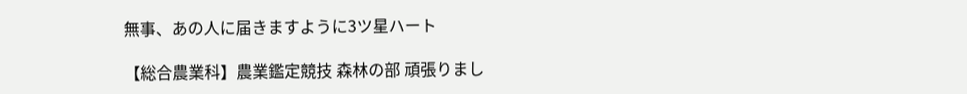無事、あの人に届きますように3ツ星ハート

【総合農業科】農業鑑定競技 森林の部 頑張りまし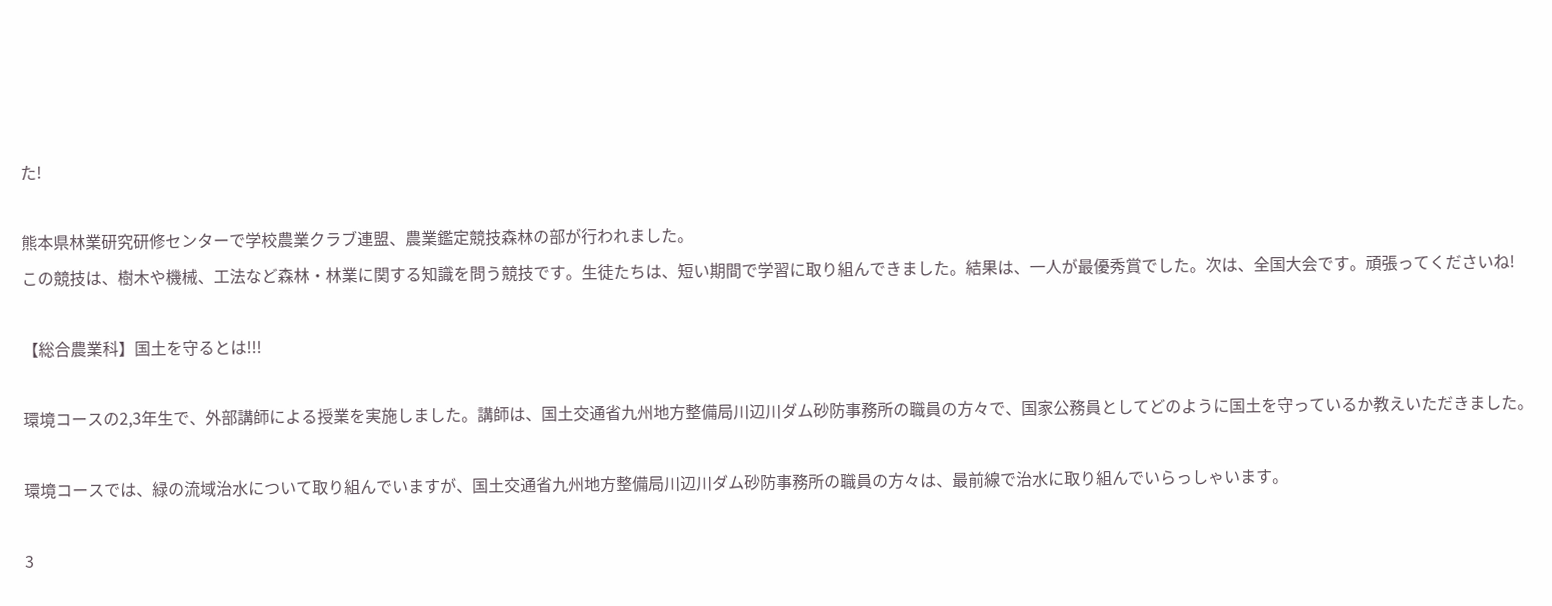た!

熊本県林業研究研修センターで学校農業クラブ連盟、農業鑑定競技森林の部が行われました。
この競技は、樹木や機械、工法など森林・林業に関する知識を問う競技です。生徒たちは、短い期間で学習に取り組んできました。結果は、一人が最優秀賞でした。次は、全国大会です。頑張ってくださいね!

【総合農業科】国土を守るとは!!!

環境コースの2,3年生で、外部講師による授業を実施しました。講師は、国土交通省九州地方整備局川辺川ダム砂防事務所の職員の方々で、国家公務員としてどのように国土を守っているか教えいただきました。

環境コースでは、緑の流域治水について取り組んでいますが、国土交通省九州地方整備局川辺川ダム砂防事務所の職員の方々は、最前線で治水に取り組んでいらっしゃいます。

3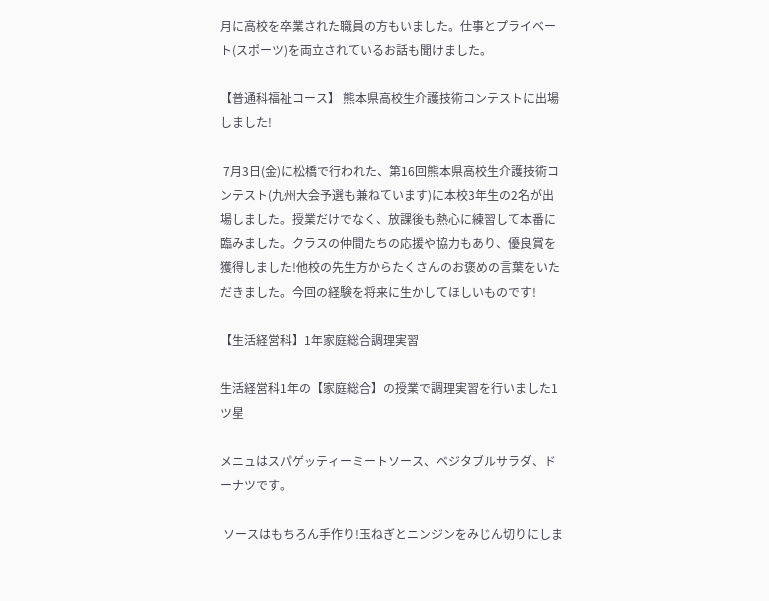月に高校を卒業された職員の方もいました。仕事とプライベート(スポーツ)を両立されているお話も聞けました。

【普通科福祉コース】 熊本県高校生介護技術コンテストに出場しました!

 7月3日(金)に松橋で行われた、第16回熊本県高校生介護技術コンテスト(九州大会予選も兼ねています)に本校3年生の2名が出場しました。授業だけでなく、放課後も熱心に練習して本番に臨みました。クラスの仲間たちの応援や協力もあり、優良賞を獲得しました!他校の先生方からたくさんのお褒めの言葉をいただきました。今回の経験を将来に生かしてほしいものです!

【生活経営科】1年家庭総合調理実習

生活経営科1年の【家庭総合】の授業で調理実習を行いました1ツ星

メニュはスパゲッティーミートソース、ベジタブルサラダ、ドーナツです。

 ソースはもちろん手作り!玉ねぎとニンジンをみじん切りにしま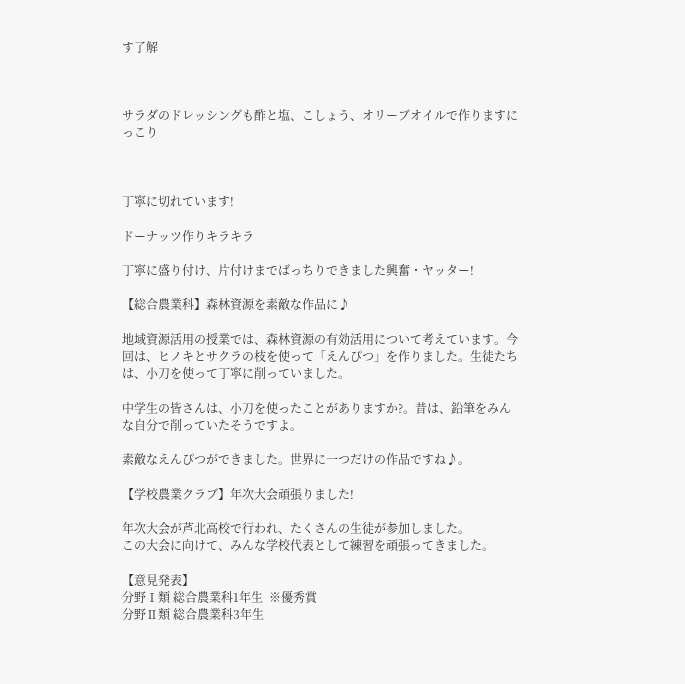す了解



サラダのドレッシングも酢と塩、こしょう、オリーブオイルで作りますにっこり



丁寧に切れています!

ドーナッツ作りキラキラ

丁寧に盛り付け、片付けまでばっちりできました興奮・ヤッター!

【総合農業科】森林資源を素敵な作品に♪

地域資源活用の授業では、森林資源の有効活用について考えています。今回は、ヒノキとサクラの枝を使って「えんぴつ」を作りました。生徒たちは、小刀を使って丁寧に削っていました。

中学生の皆さんは、小刀を使ったことがありますか?。昔は、鉛筆をみんな自分で削っていたそうですよ。

素敵なえんぴつができました。世界に一つだけの作品ですね♪。

【学校農業クラブ】年次大会頑張りました!

年次大会が芦北高校で行われ、たくさんの生徒が参加しました。
この大会に向けて、みんな学校代表として練習を頑張ってきました。

【意見発表】
分野Ⅰ類 総合農業科1年生  ※優秀賞
分野Ⅱ類 総合農業科3年生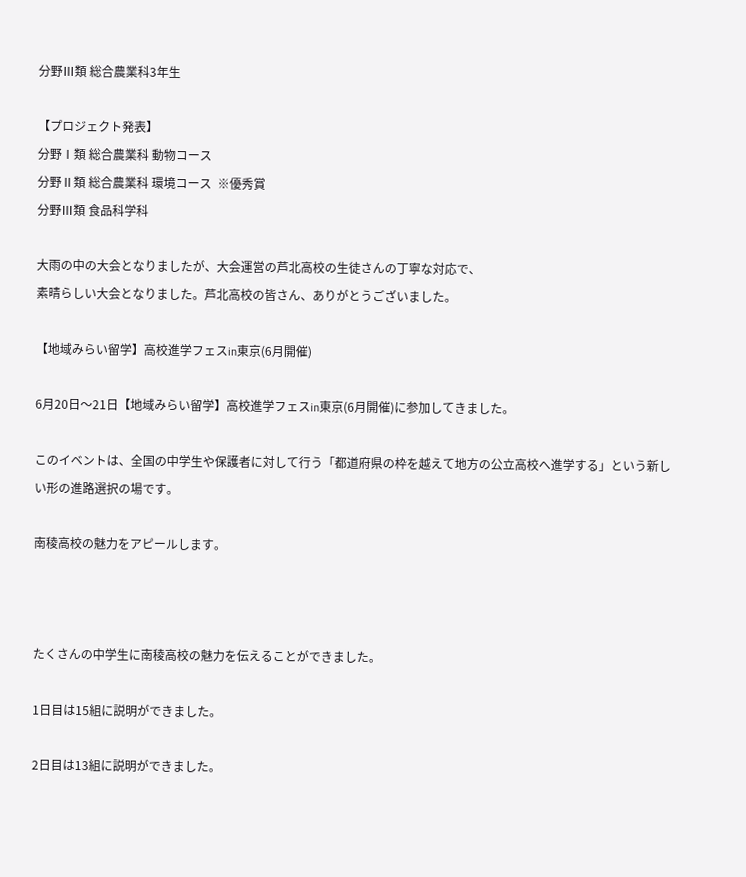分野Ⅲ類 総合農業科3年生

【プロジェクト発表】
分野Ⅰ類 総合農業科 動物コース
分野Ⅱ類 総合農業科 環境コース  ※優秀賞
分野Ⅲ類 食品科学科

大雨の中の大会となりましたが、大会運営の芦北高校の生徒さんの丁寧な対応で、
素晴らしい大会となりました。芦北高校の皆さん、ありがとうございました。

【地域みらい留学】高校進学フェスin東京(6月開催)

6月20日〜21日【地域みらい留学】高校進学フェスin東京(6月開催)に参加してきました。

このイベントは、全国の中学生や保護者に対して行う「都道府県の枠を越えて地方の公立高校へ進学する」という新しい形の進路選択の場です。

南稜高校の魅力をアピールします。



たくさんの中学生に南稜高校の魅力を伝えることができました。

1日目は15組に説明ができました。

2日目は13組に説明ができました。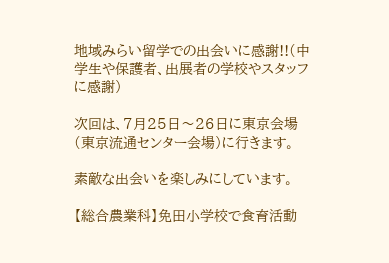地域みらい留学での出会いに感謝!!(中学生や保護者、出展者の学校やスタッフに感謝)

次回は、7月25日〜26日に東京会場(東京流通センター会場)に行きます。

素敵な出会いを楽しみにしています。

【総合農業科】免田小学校で食育活動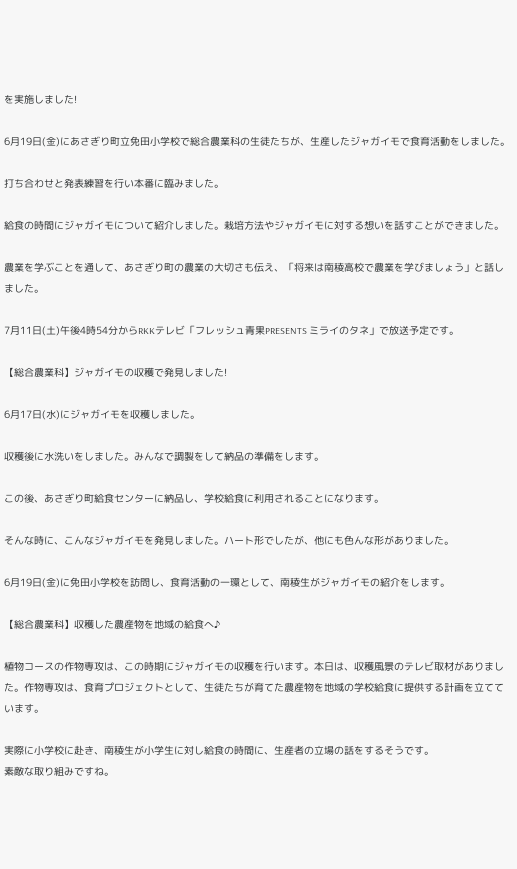を実施しました!

6月19日(金)にあさぎり町立免田小学校で総合農業科の生徒たちが、生産したジャガイモで食育活動をしました。

打ち合わせと発表練習を行い本番に臨みました。

給食の時間にジャガイモについて紹介しました。栽培方法やジャガイモに対する想いを話すことができました。

農業を学ぶことを通して、あさぎり町の農業の大切さも伝え、「将来は南稜高校で農業を学びましょう」と話しました。

7月11日(土)午後4時54分からRKKテレビ「フレッシュ青果PRESENTS ミライのタネ」で放送予定です。

【総合農業科】ジャガイモの収穫で発見しました!

6月17日(水)にジャガイモを収穫しました。

収穫後に水洗いをしました。みんなで調製をして納品の準備をします。

この後、あさぎり町給食センターに納品し、学校給食に利用されることになります。

そんな時に、こんなジャガイモを発見しました。ハート形でしたが、他にも色んな形がありました。

6月19日(金)に免田小学校を訪問し、食育活動の一環として、南稜生がジャガイモの紹介をします。

【総合農業科】収穫した農産物を地域の給食へ♪

植物コースの作物専攻は、この時期にジャガイモの収穫を行います。本日は、収穫風景のテレビ取材がありました。作物専攻は、食育プロジェクトとして、生徒たちが育てた農産物を地域の学校給食に提供する計画を立てています。

実際に小学校に赴き、南稜生が小学生に対し給食の時間に、生産者の立場の話をするそうです。
素敵な取り組みですね。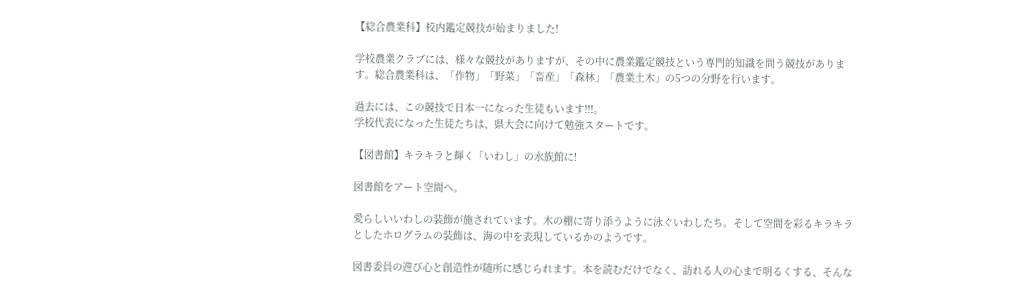【総合農業科】校内鑑定競技が始まりました!

学校農業クラブには、様々な競技がありますが、その中に農業鑑定競技という専門的知識を問う競技があります。総合農業科は、「作物」「野菜」「畜産」「森林」「農業土木」の5つの分野を行います。

過去には、この競技で日本一になった生徒もいます!!!。
学校代表になった生徒たちは、県大会に向けて勉強スタートです。

【図書館】キラキラと輝く「いわし」の水族館に!

図書館をアート空間へ。

愛らしいいわしの装飾が施されています。木の棚に寄り添うように泳ぐいわしたち。そして空間を彩るキラキラとしたホログラムの装飾は、海の中を表現しているかのようです。

図書委員の遊び心と創造性が随所に感じられます。本を読むだけでなく、訪れる人の心まで明るくする、そんな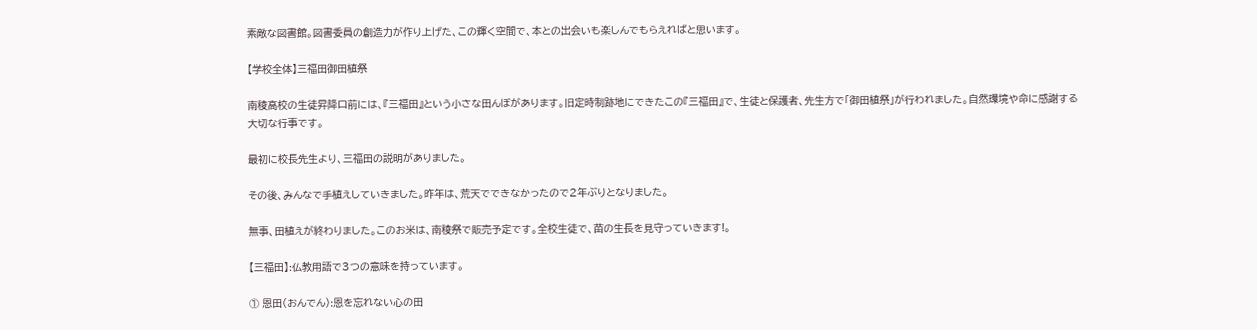素敵な図書館。図書委員の創造力が作り上げた、この輝く空間で、本との出会いも楽しんでもらえればと思います。

【学校全体】三福田御田植祭

南稜高校の生徒昇降口前には、『三福田』という小さな田んぼがあります。旧定時制跡地にできたこの『三福田』で、生徒と保護者、先生方で「御田植祭」が行われました。自然環境や命に感謝する大切な行事です。

最初に校長先生より、三福田の説明がありました。

その後、みんなで手植えしていきました。昨年は、荒天でできなかったので2年ぶりとなりました。

無事、田植えが終わりました。このお米は、南稜祭で販売予定です。全校生徒で、苗の生長を見守っていきます!。

【三福田】:仏教用語で3つの意味を持っています。

① 恩田(おんでん):恩を忘れない心の田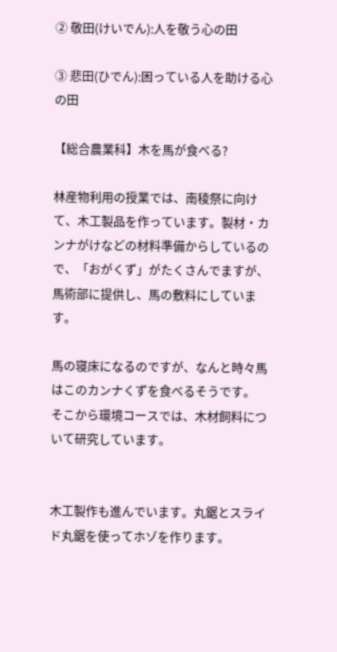② 敬田(けいでん):人を敬う心の田

③ 悲田(ひでん):困っている人を助ける心の田

【総合農業科】木を馬が食べる?

林産物利用の授業では、南稜祭に向けて、木工製品を作っています。製材・カンナがけなどの材料準備からしているので、「おがくず」がたくさんでますが、馬術部に提供し、馬の敷料にしています。

馬の寝床になるのですが、なんと時々馬はこのカンナくずを食べるそうです。
そこから環境コースでは、木材飼料について研究しています。


木工製作も進んでいます。丸鋸とスライド丸鋸を使ってホゾを作ります。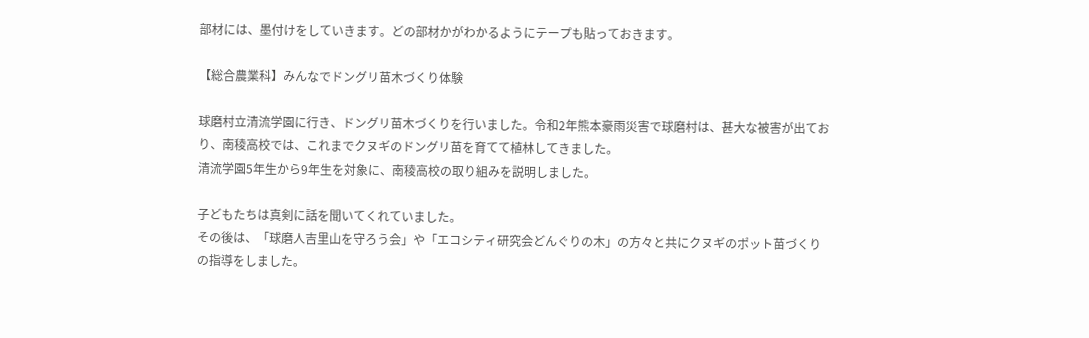部材には、墨付けをしていきます。どの部材かがわかるようにテープも貼っておきます。

【総合農業科】みんなでドングリ苗木づくり体験

球磨村立清流学園に行き、ドングリ苗木づくりを行いました。令和2年熊本豪雨災害で球磨村は、甚大な被害が出ており、南稜高校では、これまでクヌギのドングリ苗を育てて植林してきました。
清流学園5年生から9年生を対象に、南稜高校の取り組みを説明しました。

子どもたちは真剣に話を聞いてくれていました。
その後は、「球磨人吉里山を守ろう会」や「エコシティ研究会どんぐりの木」の方々と共にクヌギのポット苗づくりの指導をしました。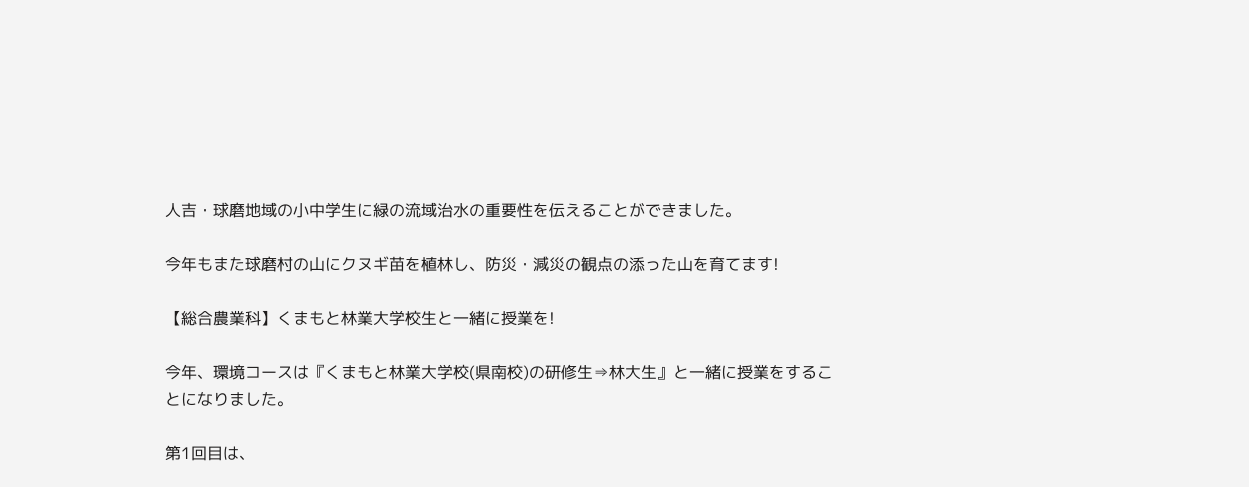人吉・球磨地域の小中学生に緑の流域治水の重要性を伝えることができました。

今年もまた球磨村の山にクヌギ苗を植林し、防災・減災の観点の添った山を育てます!

【総合農業科】くまもと林業大学校生と一緒に授業を!

今年、環境コースは『くまもと林業大学校(県南校)の研修生⇒林大生』と一緒に授業をすることになりました。

第1回目は、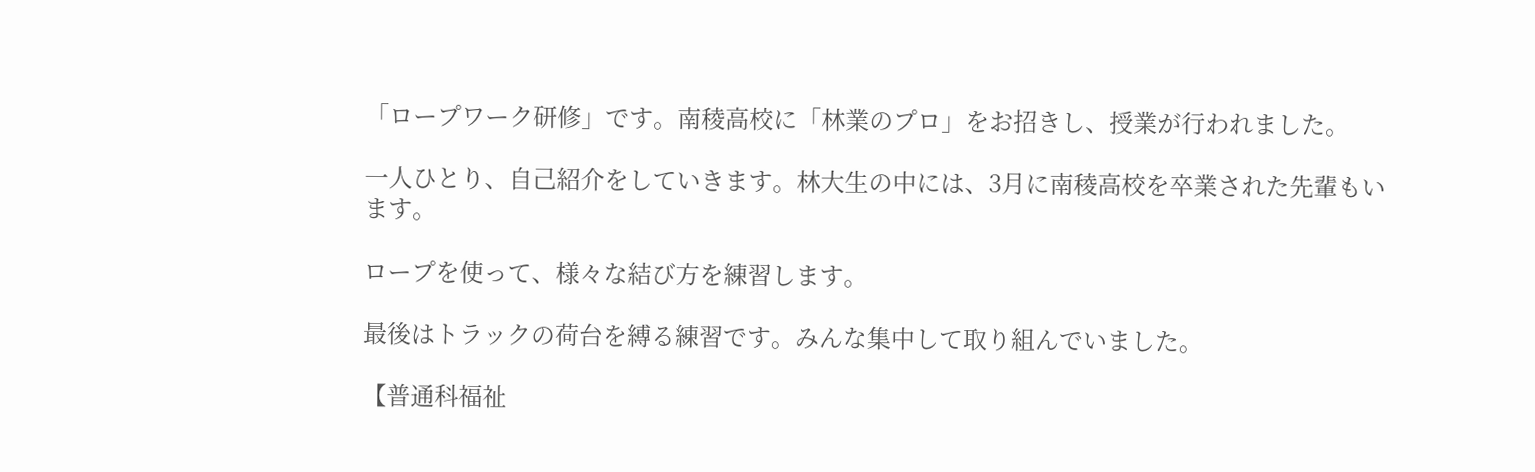「ロープワーク研修」です。南稜高校に「林業のプロ」をお招きし、授業が行われました。

一人ひとり、自己紹介をしていきます。林大生の中には、3月に南稜高校を卒業された先輩もいます。

ロープを使って、様々な結び方を練習します。

最後はトラックの荷台を縛る練習です。みんな集中して取り組んでいました。

【普通科福祉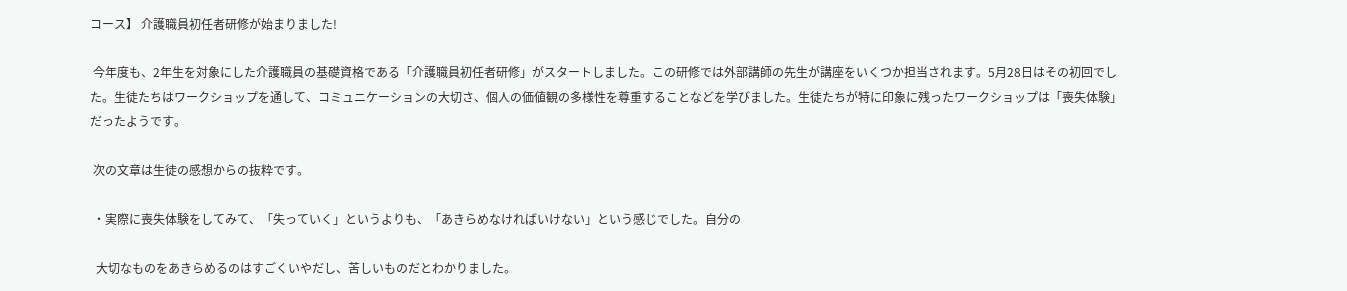コース】 介護職員初任者研修が始まりました!

 今年度も、2年生を対象にした介護職員の基礎資格である「介護職員初任者研修」がスタートしました。この研修では外部講師の先生が講座をいくつか担当されます。5月28日はその初回でした。生徒たちはワークショップを通して、コミュニケーションの大切さ、個人の価値観の多様性を尊重することなどを学びました。生徒たちが特に印象に残ったワークショップは「喪失体験」だったようです。

 次の文章は生徒の感想からの抜粋です。

 ・実際に喪失体験をしてみて、「失っていく」というよりも、「あきらめなければいけない」という感じでした。自分の

  大切なものをあきらめるのはすごくいやだし、苦しいものだとわかりました。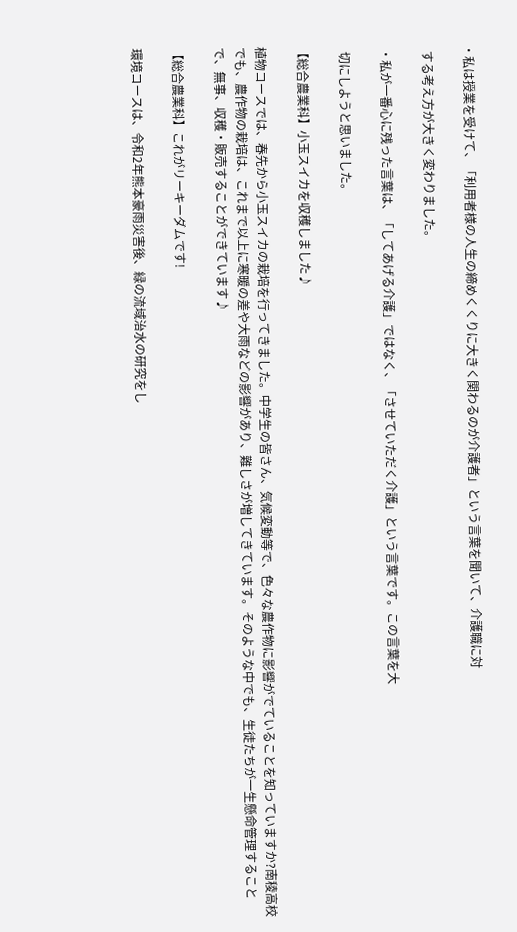・私は授業を受けて、「利用者様の人生の締めくくりに大きく関わるのが介護者」という言葉を聞いて、介護職に対

  する考え方が大きく変わりました。

 ・私が一番心に残った言葉は、「してあげる介護」ではなく、「させていただく介護」という言葉です。この言葉を大

  切にしようと思いました。

【総合農業科】小玉スイカを収穫しました♪

植物コースでは、春先から小玉スイカの栽培を行ってきました。中学生の皆さん、気候変動等で、色々な農作物に影響がでていることを知っていますか?南稜高校でも、農作物の栽培は、これまで以上に寒暖の差や大雨などの影響があり、難しさが増してきています。そのような中でも、生徒たちが一生懸命管理することで、無事、収穫・販売することができています♪

【総合農業科】これがリーキーダムです!

環境コースは、令和2年熊本豪雨災害後、緑の流域治水の研究をし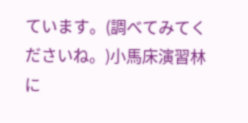ています。(調べてみてくださいね。)小馬床演習林に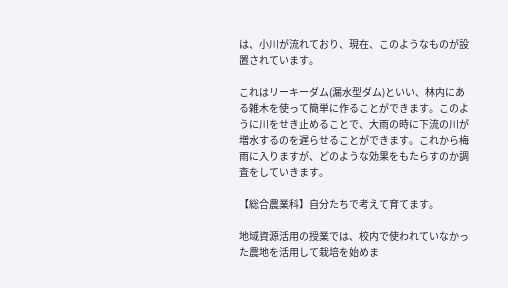は、小川が流れており、現在、このようなものが設置されています。

これはリーキーダム(漏水型ダム)といい、林内にある雑木を使って簡単に作ることができます。このように川をせき止めることで、大雨の時に下流の川が増水するのを遅らせることができます。これから梅雨に入りますが、どのような効果をもたらすのか調査をしていきます。

【総合農業科】自分たちで考えて育てます。

地域資源活用の授業では、校内で使われていなかった農地を活用して栽培を始めま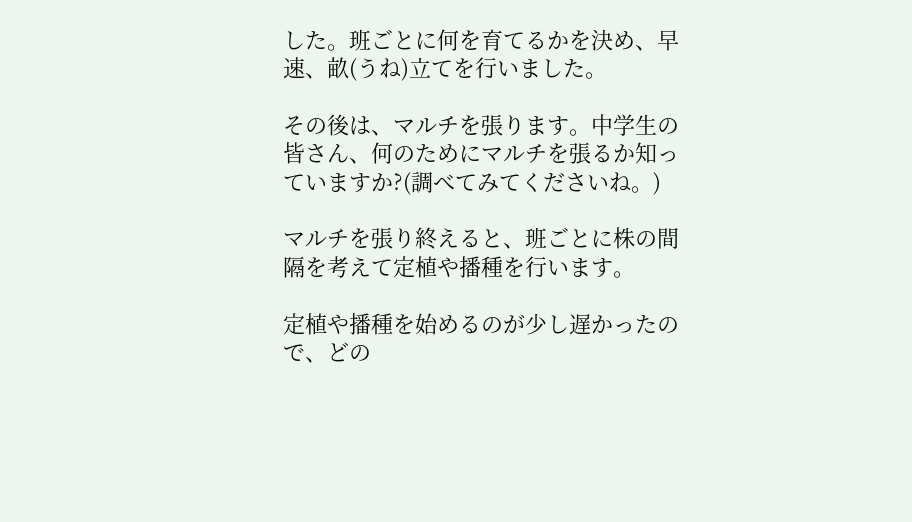した。班ごとに何を育てるかを決め、早速、畝(うね)立てを行いました。

その後は、マルチを張ります。中学生の皆さん、何のためにマルチを張るか知っていますか?(調べてみてくださいね。)

マルチを張り終えると、班ごとに株の間隔を考えて定植や播種を行います。

定植や播種を始めるのが少し遅かったので、どの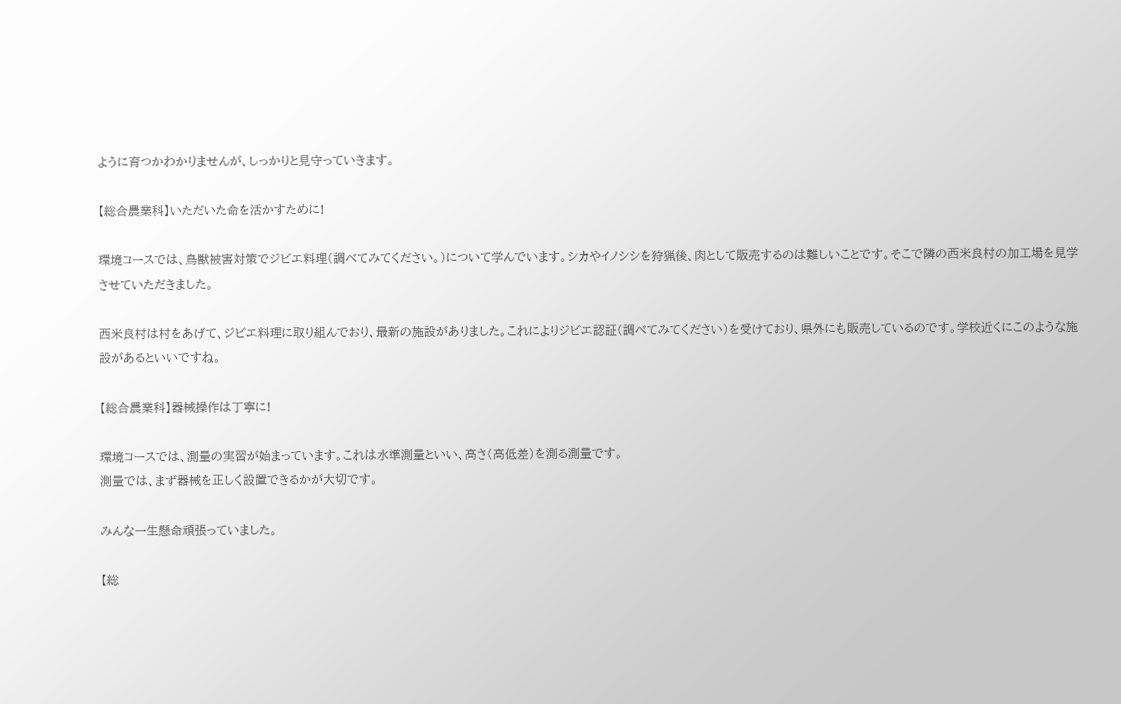ように育つかわかりませんが、しっかりと見守っていきます。

【総合農業科】いただいた命を活かすために!

環境コースでは、鳥獣被害対策でジビエ料理(調べてみてください。)について学んでいます。シカやイノシシを狩猟後、肉として販売するのは難しいことです。そこで隣の西米良村の加工場を見学させていただきました。

西米良村は村をあげて、ジビエ料理に取り組んでおり、最新の施設がありました。これによりジビエ認証(調べてみてください)を受けており、県外にも販売しているのです。学校近くにこのような施設があるといいですね。

【総合農業科】器械操作は丁寧に!

環境コースでは、測量の実習が始まっています。これは水準測量といい、高さ(高低差)を測る測量です。
測量では、まず器械を正しく設置できるかが大切です。

みんな一生懸命頑張っていました。

【総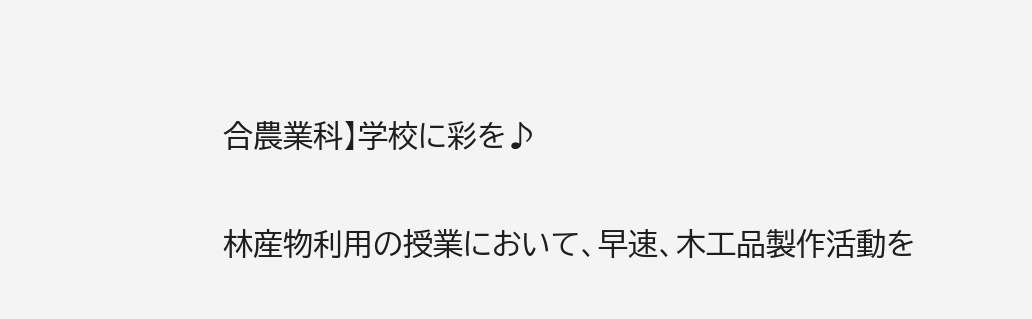合農業科】学校に彩を♪

林産物利用の授業において、早速、木工品製作活動を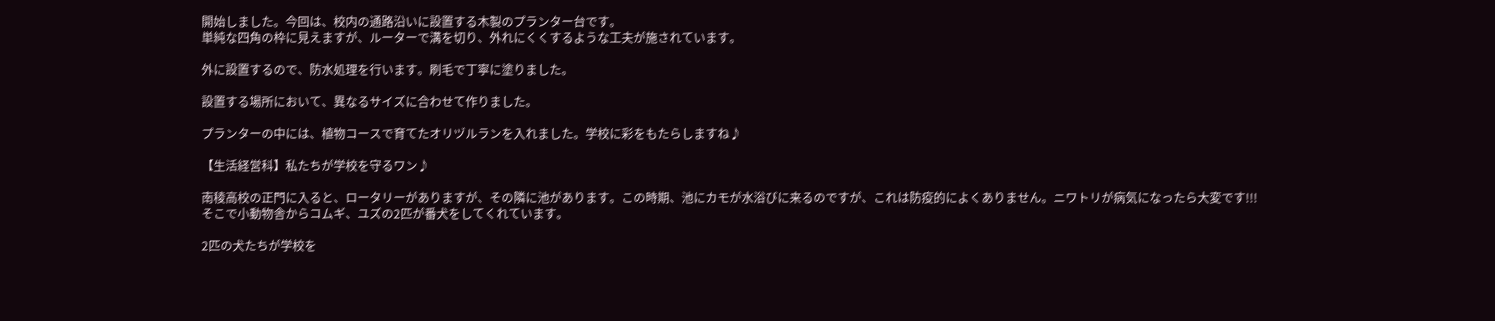開始しました。今回は、校内の通路沿いに設置する木製のプランター台です。
単純な四角の枠に見えますが、ルーターで溝を切り、外れにくくするような工夫が施されています。

外に設置するので、防水処理を行います。刷毛で丁寧に塗りました。

設置する場所において、異なるサイズに合わせて作りました。

プランターの中には、植物コースで育てたオリヅルランを入れました。学校に彩をもたらしますね♪

【生活経営科】私たちが学校を守るワン♪

南稜高校の正門に入ると、ロータリーがありますが、その隣に池があります。この時期、池にカモが水浴びに来るのですが、これは防疫的によくありません。ニワトリが病気になったら大変です!!!
そこで小動物舎からコムギ、ユズの2匹が番犬をしてくれています。

2匹の犬たちが学校を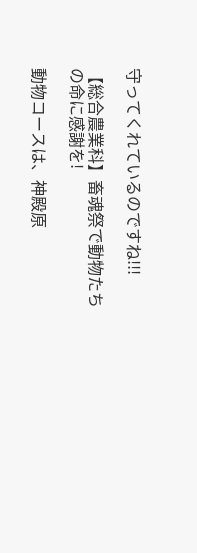守ってくれているのですね!!!

【総合農業科】畜魂祭で動物たちの命に感謝を!

動物コースは、神殿原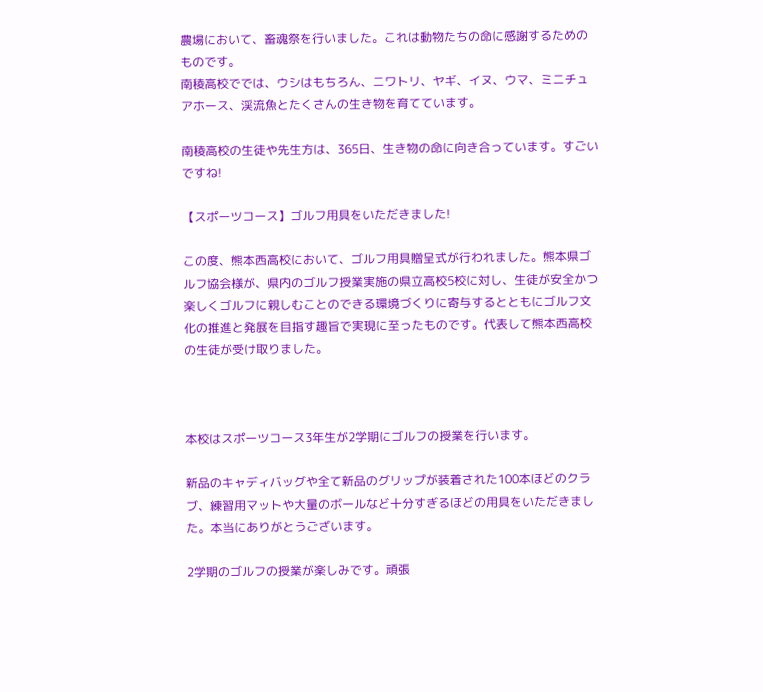農場において、畜魂祭を行いました。これは動物たちの命に感謝するためのものです。
南稜高校ででは、ウシはもちろん、ニワトリ、ヤギ、イヌ、ウマ、ミニチュアホース、渓流魚とたくさんの生き物を育てています。

南稜高校の生徒や先生方は、365日、生き物の命に向き合っています。すごいですね!

【スポーツコース】ゴルフ用具をいただきました!

この度、熊本西高校において、ゴルフ用具贈呈式が行われました。熊本県ゴルフ協会様が、県内のゴルフ授業実施の県立高校5校に対し、生徒が安全かつ楽しくゴルフに親しむことのできる環境づくりに寄与するとともにゴルフ文化の推進と発展を目指す趣旨で実現に至ったものです。代表して熊本西高校の生徒が受け取りました。



本校はスポーツコース3年生が2学期にゴルフの授業を行います。

新品のキャディバッグや全て新品のグリップが装着された100本ほどのクラブ、練習用マットや大量のボールなど十分すぎるほどの用具をいただきました。本当にありがとうございます。

2学期のゴルフの授業が楽しみです。頑張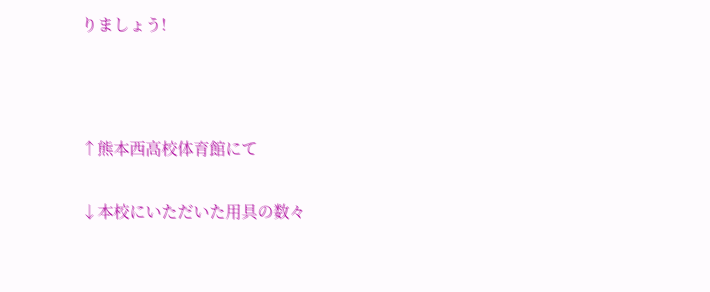りましょう!



↑熊本西高校体育館にて

↓本校にいただいた用具の数々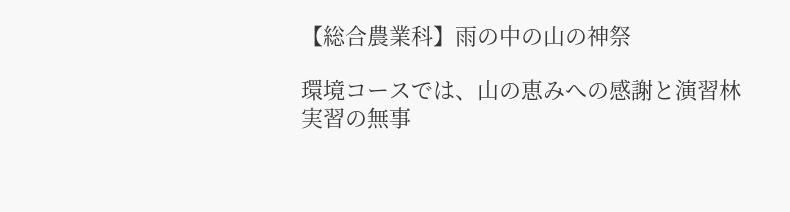【総合農業科】雨の中の山の神祭

環境コースでは、山の恵みへの感謝と演習林実習の無事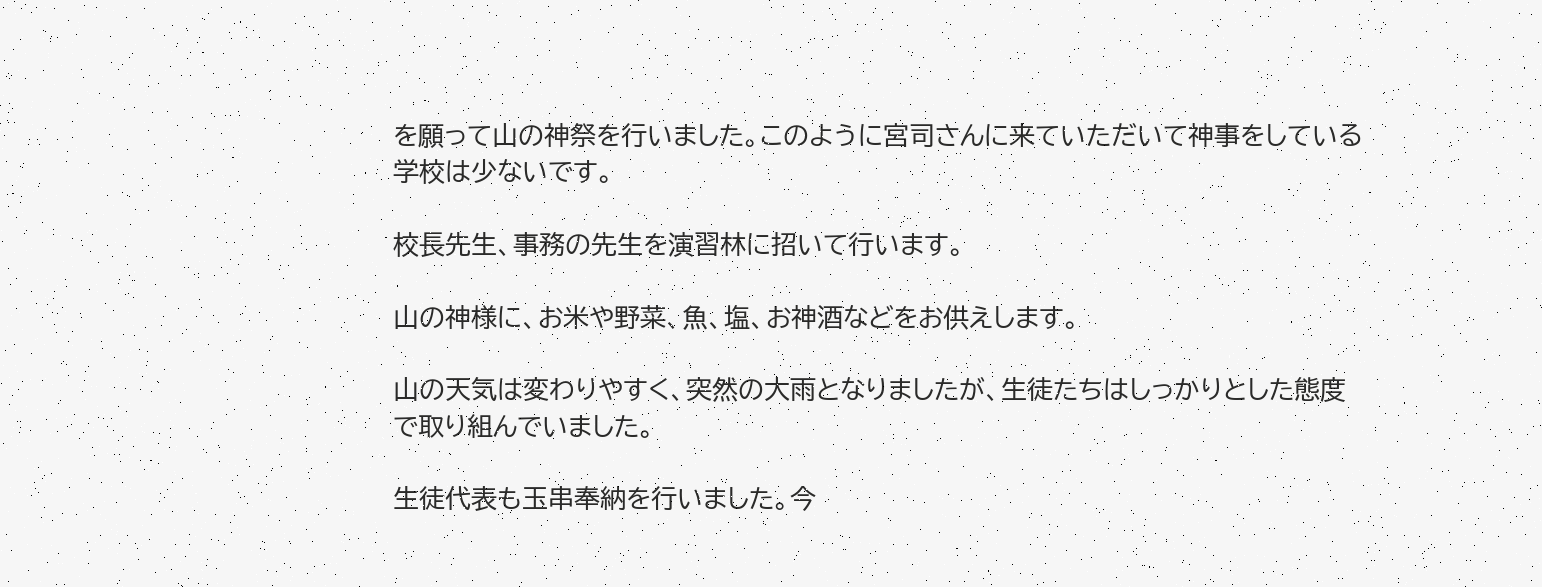を願って山の神祭を行いました。このように宮司さんに来ていただいて神事をしている学校は少ないです。

校長先生、事務の先生を演習林に招いて行います。

山の神様に、お米や野菜、魚、塩、お神酒などをお供えします。

山の天気は変わりやすく、突然の大雨となりましたが、生徒たちはしっかりとした態度で取り組んでいました。

生徒代表も玉串奉納を行いました。今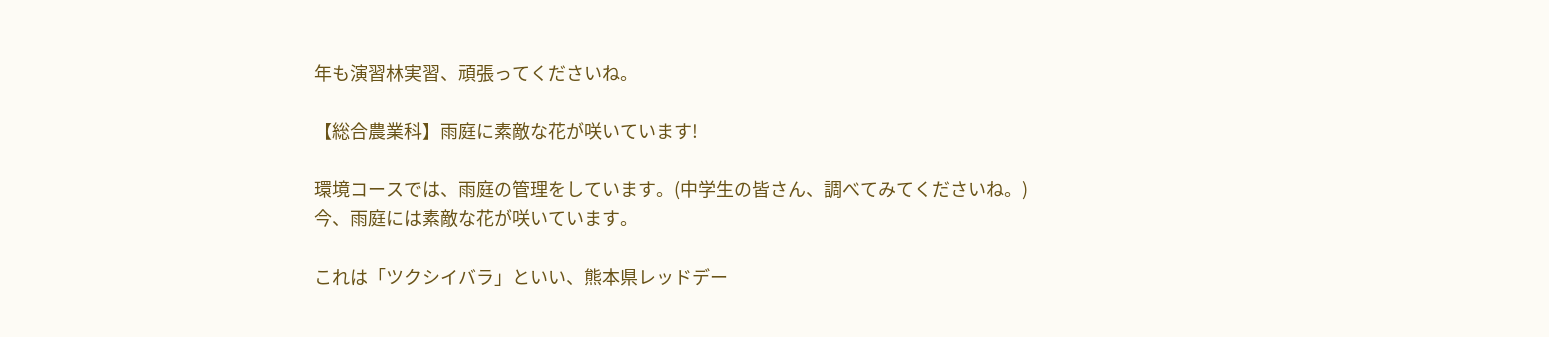年も演習林実習、頑張ってくださいね。

【総合農業科】雨庭に素敵な花が咲いています!

環境コースでは、雨庭の管理をしています。(中学生の皆さん、調べてみてくださいね。)
今、雨庭には素敵な花が咲いています。

これは「ツクシイバラ」といい、熊本県レッドデー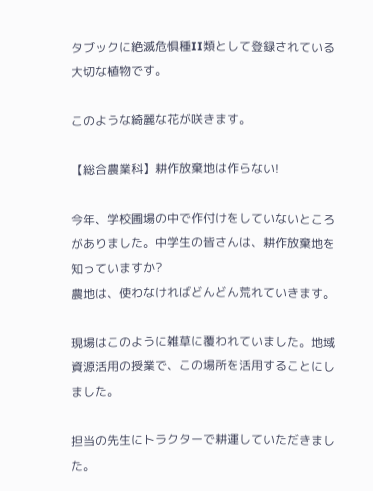タブックに絶滅危惧種II類として登録されている大切な植物です。

このような綺麗な花が咲きます。

【総合農業科】耕作放棄地は作らない!

今年、学校圃場の中で作付けをしていないところがありました。中学生の皆さんは、耕作放棄地を知っていますか?
農地は、使わなければどんどん荒れていきます。

現場はこのように雑草に覆われていました。地域資源活用の授業で、この場所を活用することにしました。

担当の先生にトラクターで耕運していただきました。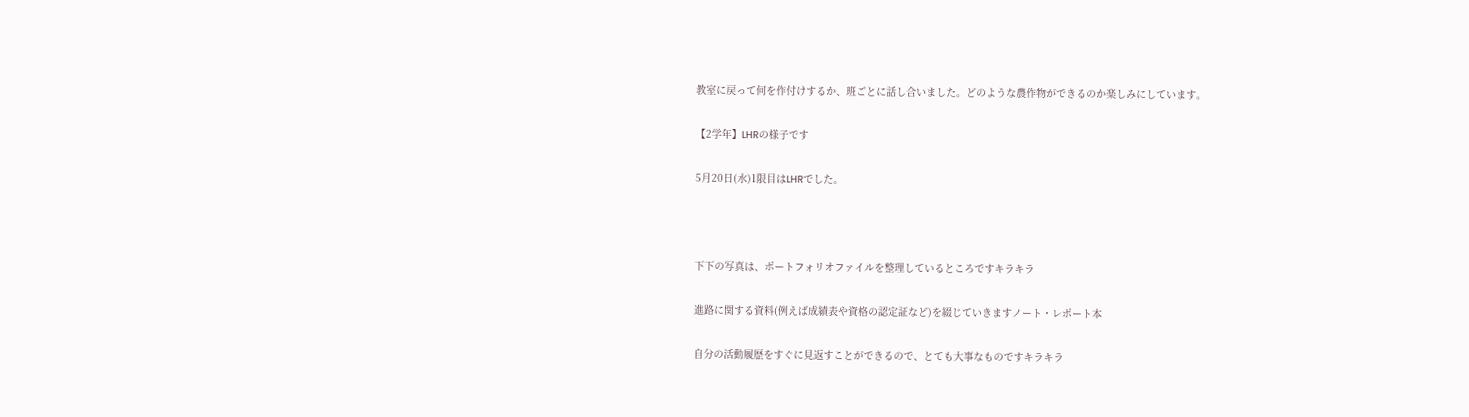教室に戻って何を作付けするか、班ごとに話し合いました。どのような農作物ができるのか楽しみにしています。

【2学年】LHRの様子です

5月20日(水)1限目はLHRでした。



下下の写真は、ポートフォリオファイルを整理しているところですキラキラ

進路に関する資料(例えば成績表や資格の認定証など)を綴じていきますノート・レポート本

自分の活動履歴をすぐに見返すことができるので、とても大事なものですキラキラ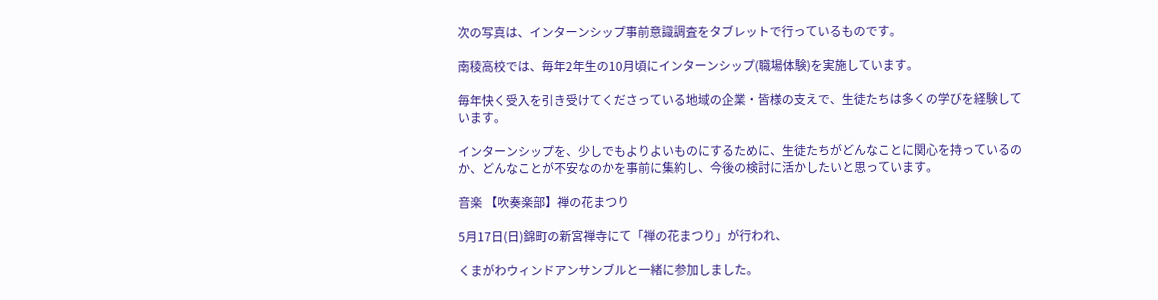次の写真は、インターンシップ事前意識調査をタブレットで行っているものです。

南稜高校では、毎年2年生の10月頃にインターンシップ(職場体験)を実施しています。

毎年快く受入を引き受けてくださっている地域の企業・皆様の支えで、生徒たちは多くの学びを経験しています。

インターンシップを、少しでもよりよいものにするために、生徒たちがどんなことに関心を持っているのか、どんなことが不安なのかを事前に集約し、今後の検討に活かしたいと思っています。

音楽 【吹奏楽部】禅の花まつり

5月17日(日)錦町の新宮禅寺にて「禅の花まつり」が行われ、

くまがわウィンドアンサンブルと一緒に参加しました。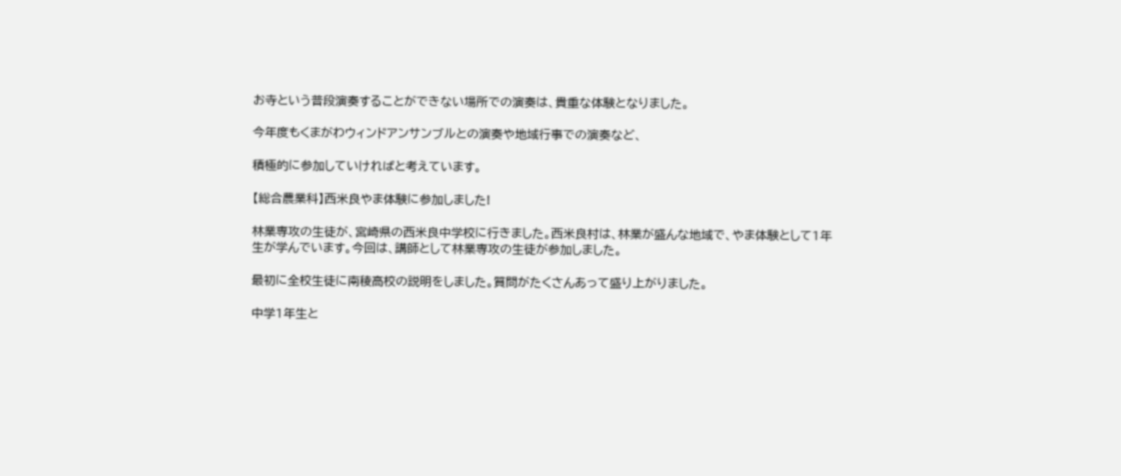お寺という普段演奏することができない場所での演奏は、貴重な体験となりました。

今年度もくまがわウィンドアンサンブルとの演奏や地域行事での演奏など、

積極的に参加していければと考えています。

【総合農業科】西米良やま体験に参加しました!

林業専攻の生徒が、宮崎県の西米良中学校に行きました。西米良村は、林業が盛んな地域で、やま体験として1年生が学んでいます。今回は、講師として林業専攻の生徒が参加しました。

最初に全校生徒に南稜高校の説明をしました。質問がたくさんあって盛り上がりました。

中学1年生と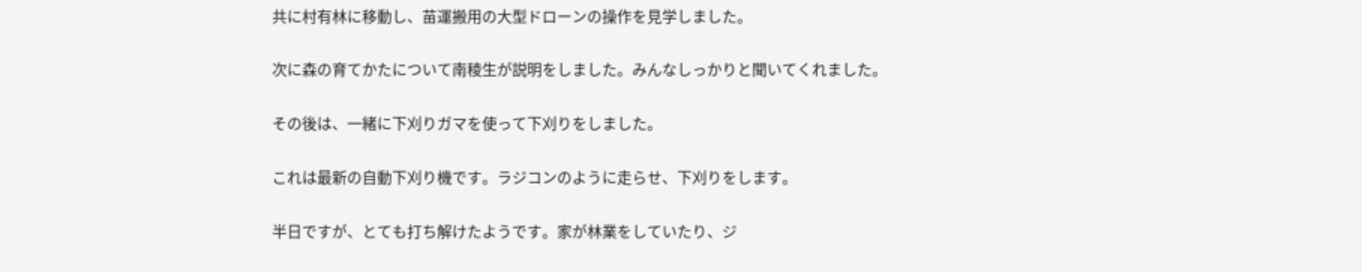共に村有林に移動し、苗運搬用の大型ドローンの操作を見学しました。

次に森の育てかたについて南稜生が説明をしました。みんなしっかりと聞いてくれました。

その後は、一緒に下刈りガマを使って下刈りをしました。

これは最新の自動下刈り機です。ラジコンのように走らせ、下刈りをします。

半日ですが、とても打ち解けたようです。家が林業をしていたり、ジ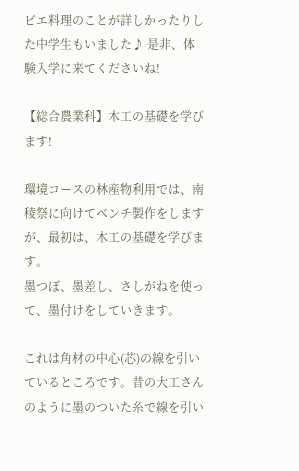ビエ料理のことが詳しかったりした中学生もいました♪ 是非、体験入学に来てくださいね!

【総合農業科】木工の基礎を学びます!

環境コースの林産物利用では、南稜祭に向けてベンチ製作をしますが、最初は、木工の基礎を学びます。
墨つぼ、墨差し、さしがねを使って、墨付けをしていきます。

これは角材の中心(芯)の線を引いているところです。昔の大工さんのように墨のついた糸で線を引い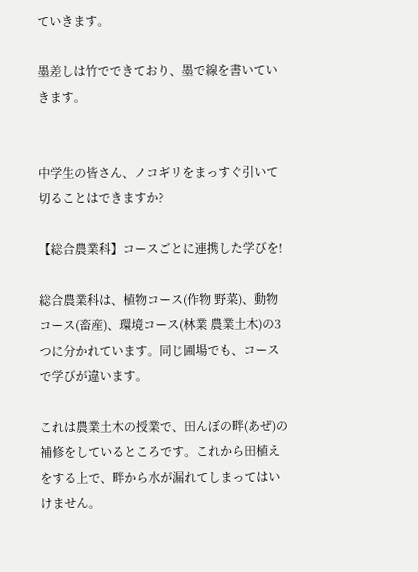ていきます。

墨差しは竹でできており、墨で線を書いていきます。


中学生の皆さん、ノコギリをまっすぐ引いて切ることはできますか?

【総合農業科】コースごとに連携した学びを!

総合農業科は、植物コース(作物 野菜)、動物コース(畜産)、環境コース(林業 農業土木)の3つに分かれています。同じ圃場でも、コースで学びが違います。

これは農業土木の授業で、田んぼの畔(あぜ)の補修をしているところです。これから田植えをする上で、畔から水が漏れてしまってはいけません。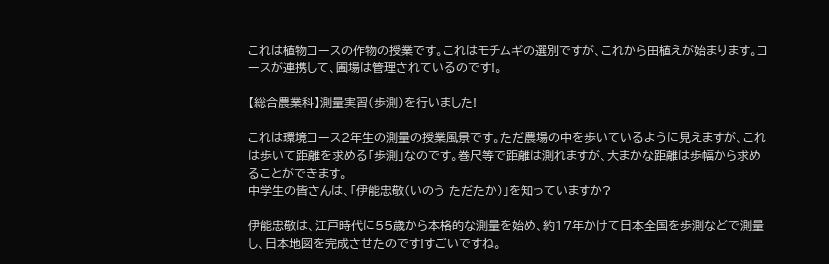これは植物コースの作物の授業です。これはモチムギの選別ですが、これから田植えが始まります。コースが連携して、圃場は管理されているのです!。

【総合農業科】測量実習(歩測)を行いました!

これは環境コース2年生の測量の授業風景です。ただ農場の中を歩いているように見えますが、これは歩いて距離を求める「歩測」なのです。巻尺等で距離は測れますが、大まかな距離は歩幅から求めることができます。
中学生の皆さんは、「伊能忠敬(いのう ただたか)」を知っていますか?

伊能忠敬は、江戸時代に55歳から本格的な測量を始め、約17年かけて日本全国を歩測などで測量し、日本地図を完成させたのです!すごいですね。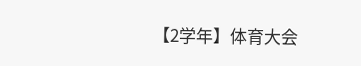【2学年】体育大会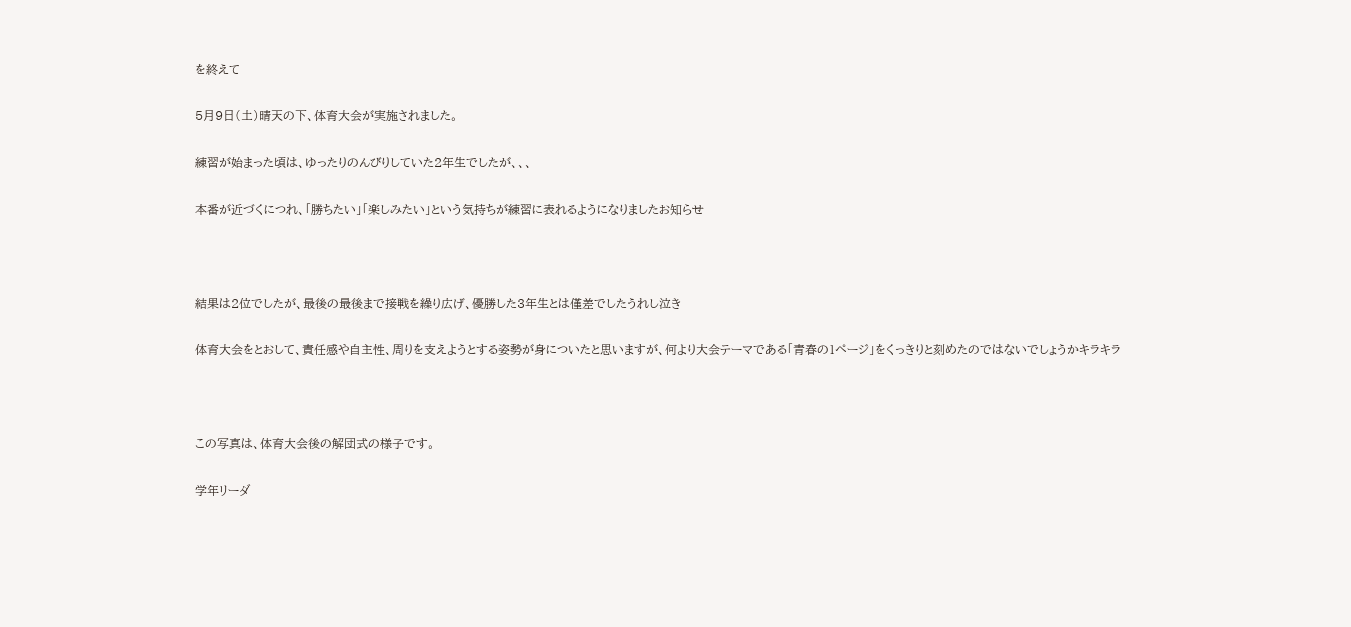を終えて

5月9日(土)晴天の下、体育大会が実施されました。

練習が始まった頃は、ゆったりのんびりしていた2年生でしたが、、、

本番が近づくにつれ、「勝ちたい」「楽しみたい」という気持ちが練習に表れるようになりましたお知らせ



結果は2位でしたが、最後の最後まで接戦を繰り広げ、優勝した3年生とは僅差でしたうれし泣き

体育大会をとおして、責任感や自主性、周りを支えようとする姿勢が身についたと思いますが、何より大会テーマである「青春の1ページ」をくっきりと刻めたのではないでしょうかキラキラ



この写真は、体育大会後の解団式の様子です。

学年リーダ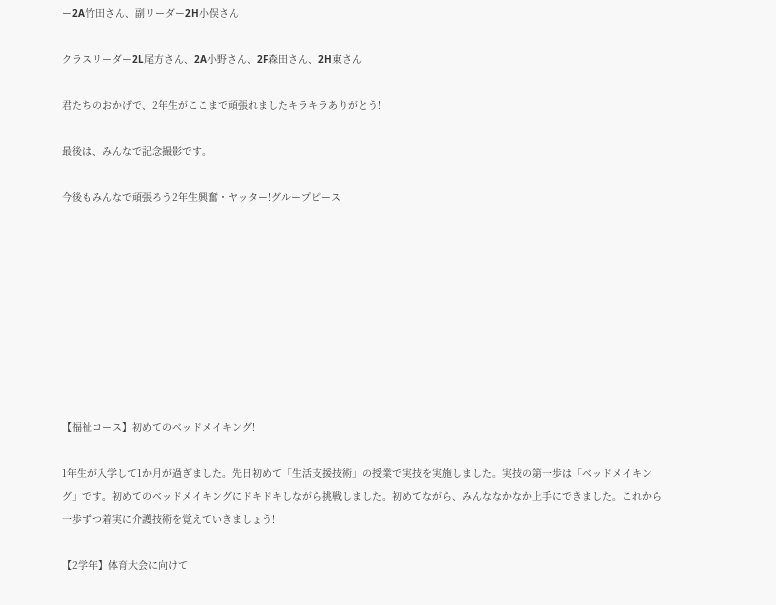ー2A竹田さん、副リーダー2H小俣さん

クラスリーダー2L尾方さん、2A小野さん、2F森田さん、2H東さん

君たちのおかげで、2年生がここまで頑張れましたキラキラありがとう!

最後は、みんなで記念撮影です。

今後もみんなで頑張ろう2年生興奮・ヤッター!グループピース









【福祉コース】初めてのベッドメイキング!

1年生が入学して1か月が過ぎました。先日初めて「生活支援技術」の授業で実技を実施しました。実技の第一歩は「ベッドメイキング」です。初めてのベッドメイキングにドキドキしながら挑戦しました。初めてながら、みんななかなか上手にできました。これから一歩ずつ着実に介護技術を覚えていきましょう!

【2学年】体育大会に向けて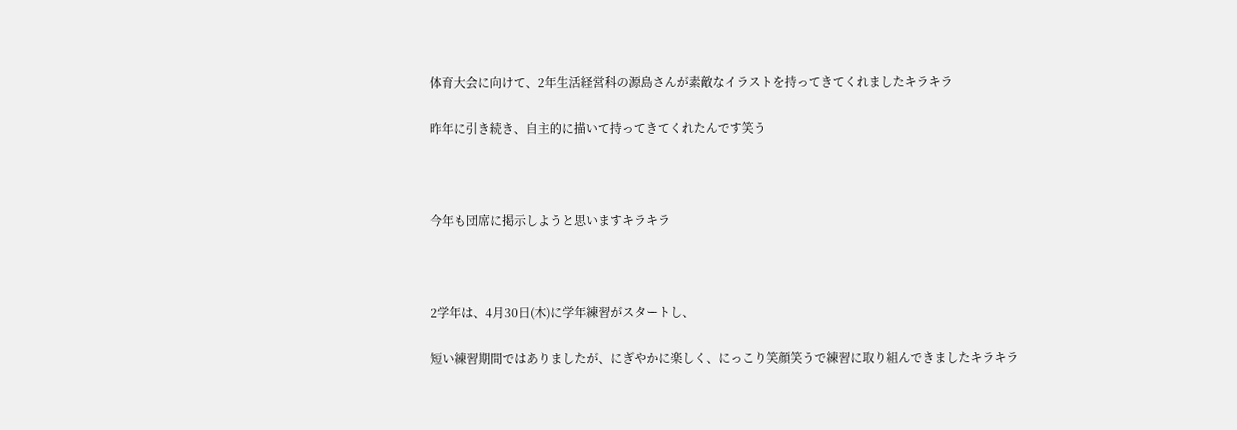体育大会に向けて、2年生活経営科の源島さんが素敵なイラストを持ってきてくれましたキラキラ

昨年に引き続き、自主的に描いて持ってきてくれたんです笑う



今年も団席に掲示しようと思いますキラキラ



2学年は、4月30日(木)に学年練習がスタートし、

短い練習期間ではありましたが、にぎやかに楽しく、にっこり笑顔笑うで練習に取り組んできましたキラキラ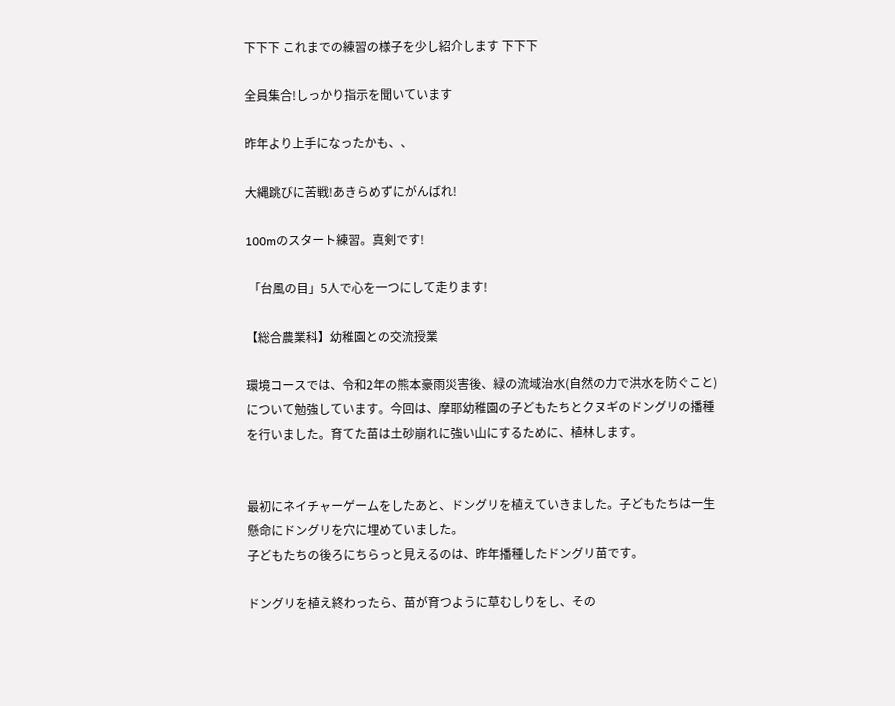下下下 これまでの練習の様子を少し紹介します 下下下

全員集合!しっかり指示を聞いています

昨年より上手になったかも、、

大縄跳びに苦戦!あきらめずにがんばれ!

100mのスタート練習。真剣です!

 「台風の目」5人で心を一つにして走ります!

【総合農業科】幼稚園との交流授業

環境コースでは、令和2年の熊本豪雨災害後、緑の流域治水(自然の力で洪水を防ぐこと)について勉強しています。今回は、摩耶幼稚園の子どもたちとクヌギのドングリの播種を行いました。育てた苗は土砂崩れに強い山にするために、植林します。


最初にネイチャーゲームをしたあと、ドングリを植えていきました。子どもたちは一生懸命にドングリを穴に埋めていました。
子どもたちの後ろにちらっと見えるのは、昨年播種したドングリ苗です。

ドングリを植え終わったら、苗が育つように草むしりをし、その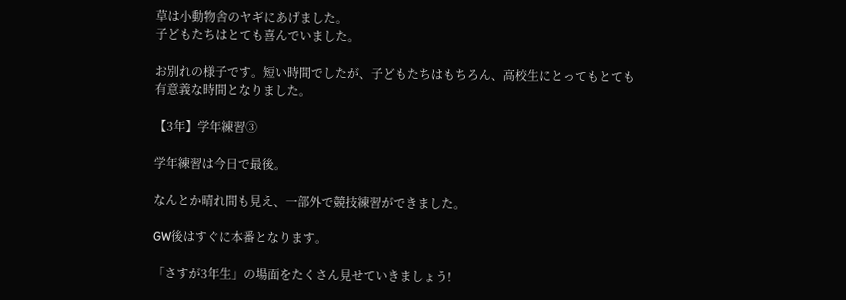草は小動物舎のヤギにあげました。
子どもたちはとても喜んでいました。

お別れの様子です。短い時間でしたが、子どもたちはもちろん、高校生にとってもとても有意義な時間となりました。

【3年】学年練習③

学年練習は今日で最後。

なんとか晴れ間も見え、一部外で競技練習ができました。

GW後はすぐに本番となります。

「さすが3年生」の場面をたくさん見せていきましょう!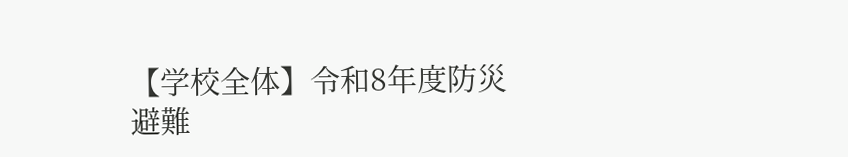【学校全体】令和8年度防災避難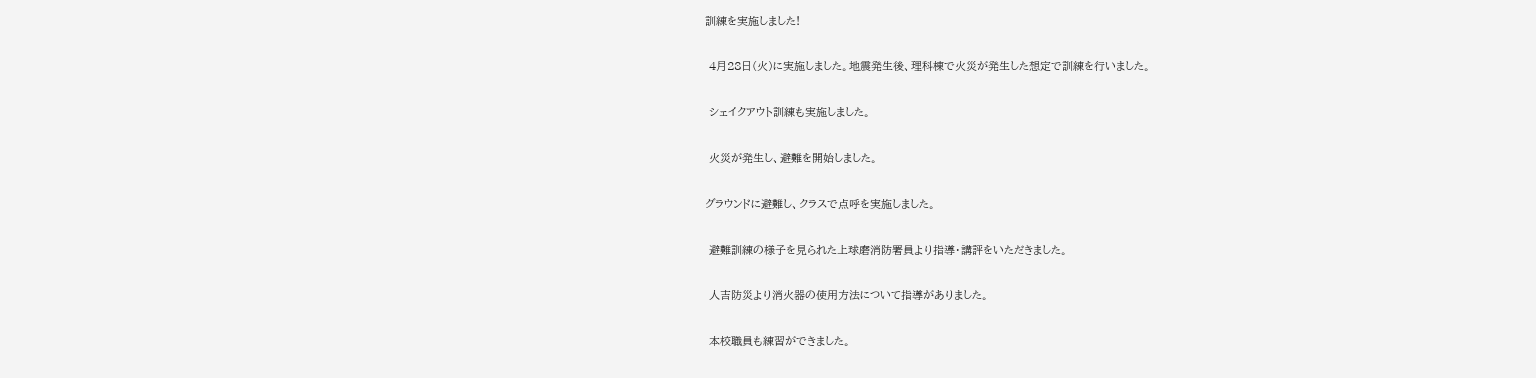訓練を実施しました!

 4月28日(火)に実施しました。地震発生後、理科棟で火災が発生した想定で訓練を行いました。

 シェイクアウト訓練も実施しました。

 火災が発生し、避難を開始しました。

グラウンドに避難し、クラスで点呼を実施しました。

 避難訓練の様子を見られた上球磨消防署員より指導・講評をいただきました。

 人吉防災より消火器の使用方法について指導がありました。

 本校職員も練習ができました。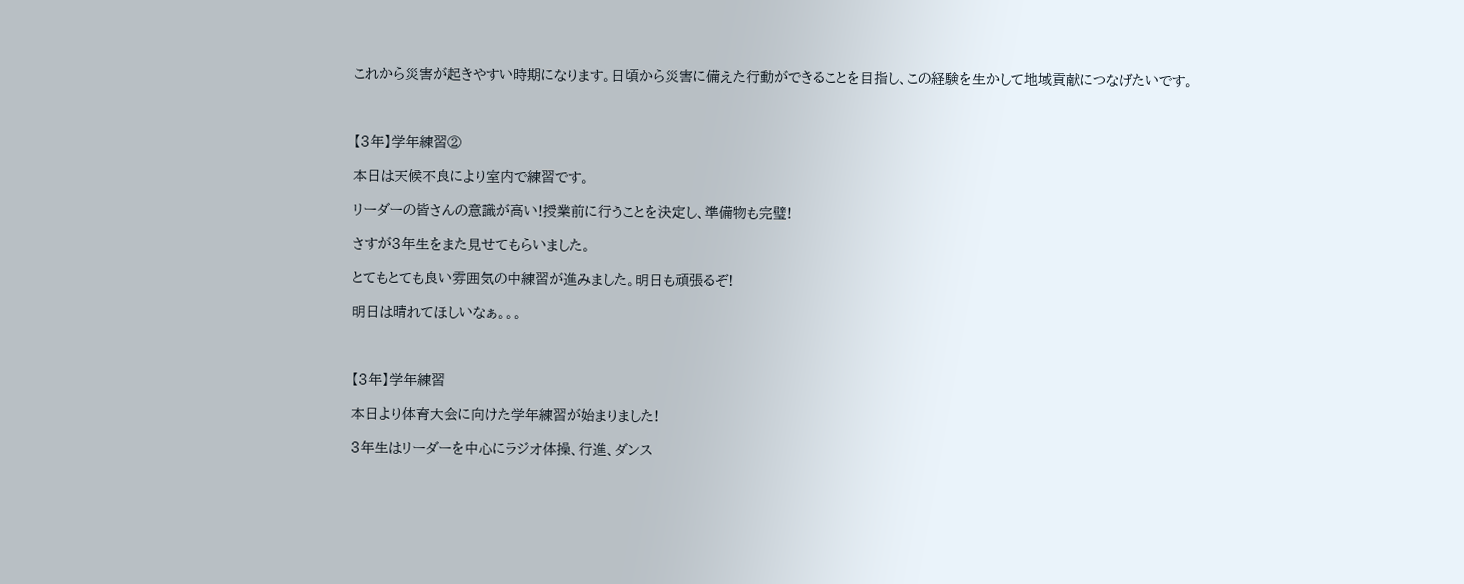これから災害が起きやすい時期になります。日頃から災害に備えた行動ができることを目指し、この経験を生かして地域貢献につなげたいです。



【3年】学年練習②

本日は天候不良により室内で練習です。

リーダーの皆さんの意識が高い!授業前に行うことを決定し、準備物も完璧!

さすが3年生をまた見せてもらいました。

とてもとても良い雰囲気の中練習が進みました。明日も頑張るぞ!

明日は晴れてほしいなぁ。。。



【3年】学年練習

本日より体育大会に向けた学年練習が始まりました!

3年生はリーダーを中心にラジオ体操、行進、ダンス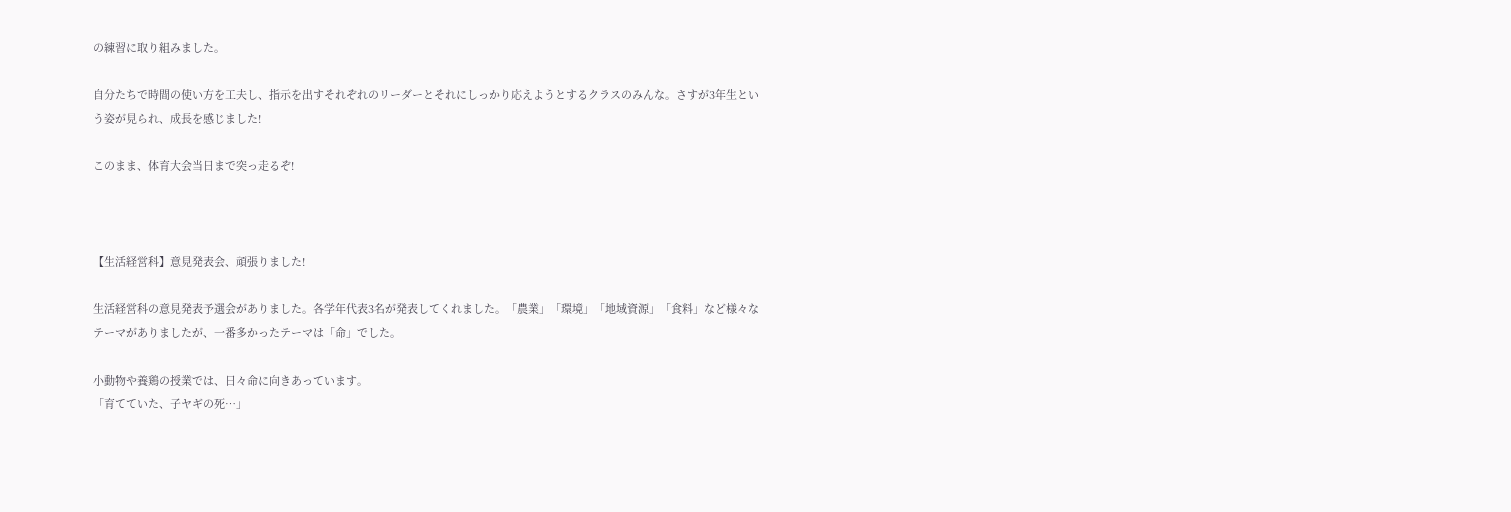の練習に取り組みました。

自分たちで時間の使い方を工夫し、指示を出すそれぞれのリーダーとそれにしっかり応えようとするクラスのみんな。さすが3年生という姿が見られ、成長を感じました!

このまま、体育大会当日まで突っ走るぞ!



【生活経営科】意見発表会、頑張りました!

生活経営科の意見発表予選会がありました。各学年代表3名が発表してくれました。「農業」「環境」「地域資源」「食料」など様々なテーマがありましたが、一番多かったテーマは「命」でした。

小動物や養鶏の授業では、日々命に向きあっています。
「育てていた、子ヤギの死…」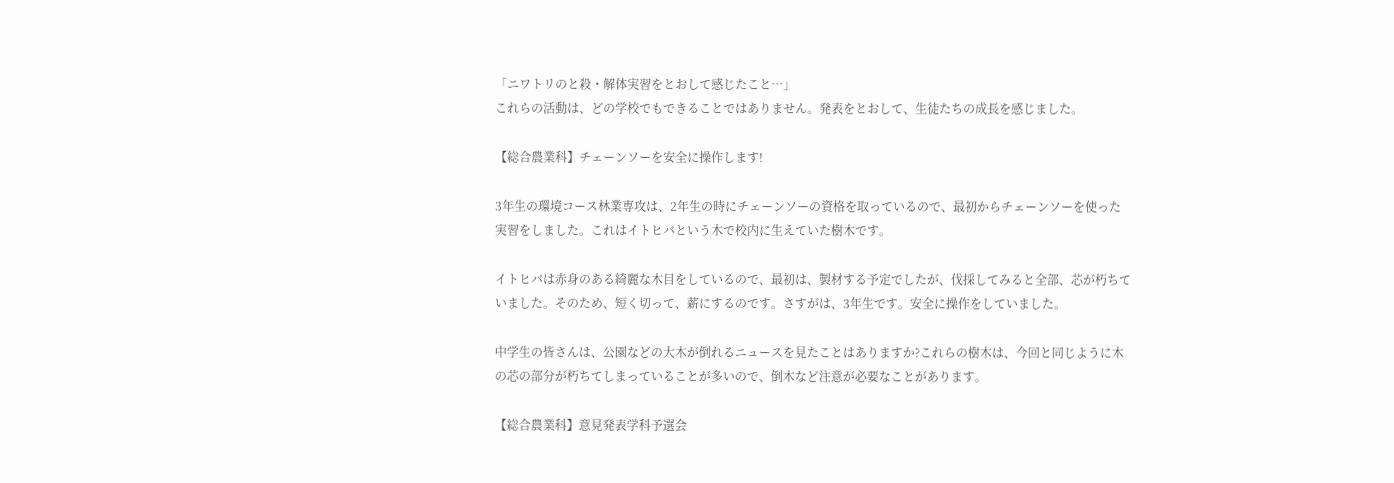「ニワトリのと殺・解体実習をとおして感じたこと…」
これらの活動は、どの学校でもできることではありません。発表をとおして、生徒たちの成長を感じました。

【総合農業科】チェーンソーを安全に操作します!

3年生の環境コース林業専攻は、2年生の時にチェーンソーの資格を取っているので、最初からチェーンソーを使った実習をしました。これはイトヒバという木で校内に生えていた樹木です。

イトヒバは赤身のある綺麗な木目をしているので、最初は、製材する予定でしたが、伐採してみると全部、芯が朽ちていました。そのため、短く切って、薪にするのです。さすがは、3年生です。安全に操作をしていました。

中学生の皆さんは、公園などの大木が倒れるニュースを見たことはありますか?これらの樹木は、今回と同じように木の芯の部分が朽ちてしまっていることが多いので、倒木など注意が必要なことがあります。

【総合農業科】意見発表学科予選会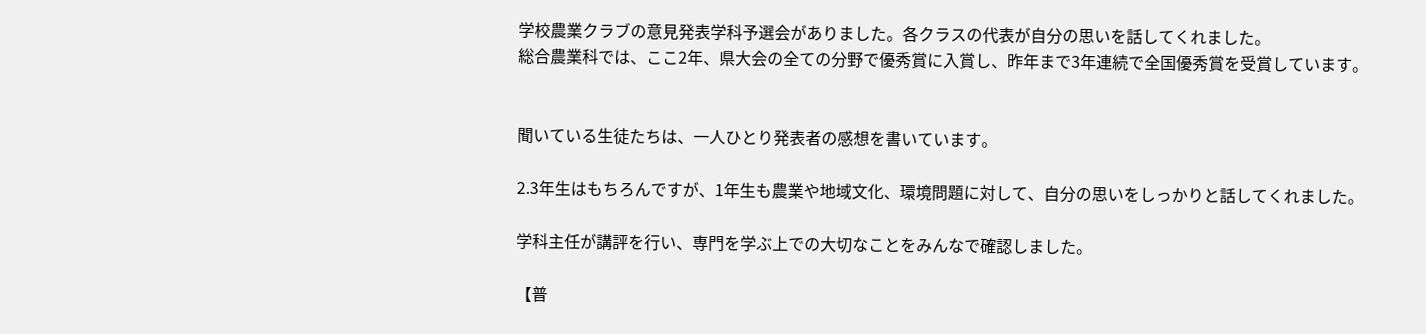学校農業クラブの意見発表学科予選会がありました。各クラスの代表が自分の思いを話してくれました。
総合農業科では、ここ2年、県大会の全ての分野で優秀賞に入賞し、昨年まで3年連続で全国優秀賞を受賞しています。


聞いている生徒たちは、一人ひとり発表者の感想を書いています。

2.3年生はもちろんですが、1年生も農業や地域文化、環境問題に対して、自分の思いをしっかりと話してくれました。

学科主任が講評を行い、専門を学ぶ上での大切なことをみんなで確認しました。

【普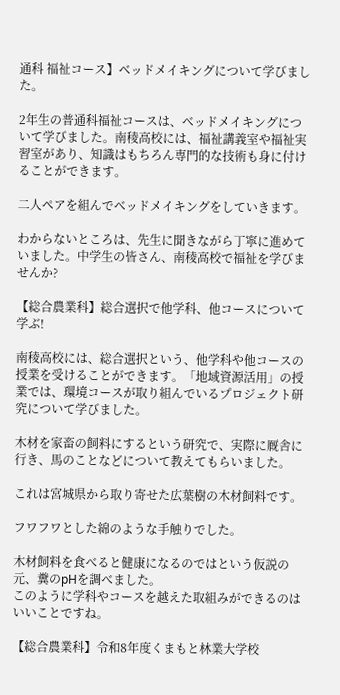通科 福祉コース】ベッドメイキングについて学びました。

2年生の普通科福祉コースは、ベッドメイキングについて学びました。南稜高校には、福祉講義室や福祉実習室があり、知識はもちろん専門的な技術も身に付けることができます。

二人ペアを組んでベッドメイキングをしていきます。

わからないところは、先生に聞きながら丁寧に進めていました。中学生の皆さん、南稜高校で福祉を学びませんか?

【総合農業科】総合選択で他学科、他コースについて学ぶ!

南稜高校には、総合選択という、他学科や他コースの授業を受けることができます。「地域資源活用」の授業では、環境コースが取り組んでいるプロジェクト研究について学びました。

木材を家畜の飼料にするという研究で、実際に厩舎に行き、馬のことなどについて教えてもらいました。

これは宮城県から取り寄せた広葉樹の木材飼料です。

フワフワとした綿のような手触りでした。

木材飼料を食べると健康になるのではという仮説の元、糞のpHを調べました。
このように学科やコースを越えた取組みができるのはいいことですね。

【総合農業科】令和8年度くまもと林業大学校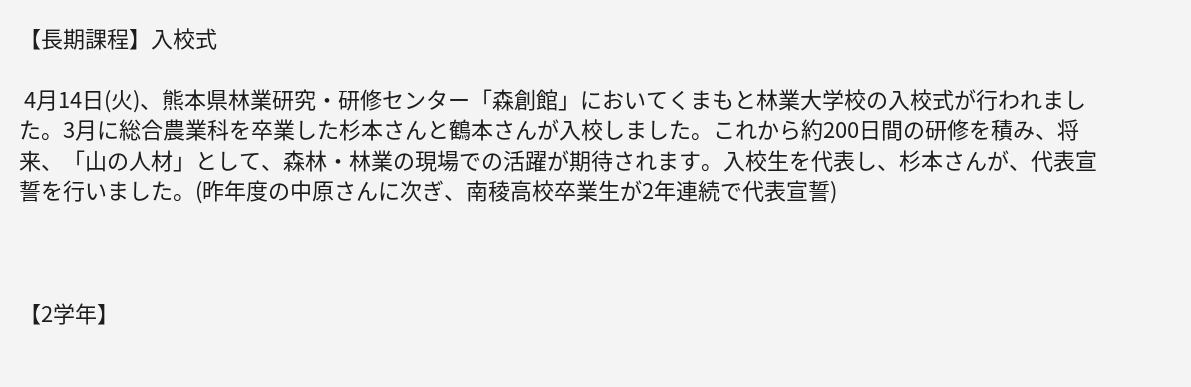【長期課程】入校式

 4月14日(火)、熊本県林業研究・研修センター「森創館」においてくまもと林業大学校の入校式が行われました。3月に総合農業科を卒業した杉本さんと鶴本さんが入校しました。これから約200日間の研修を積み、将来、「山の人材」として、森林・林業の現場での活躍が期待されます。入校生を代表し、杉本さんが、代表宣誓を行いました。(昨年度の中原さんに次ぎ、南稜高校卒業生が2年連続で代表宣誓)



【2学年】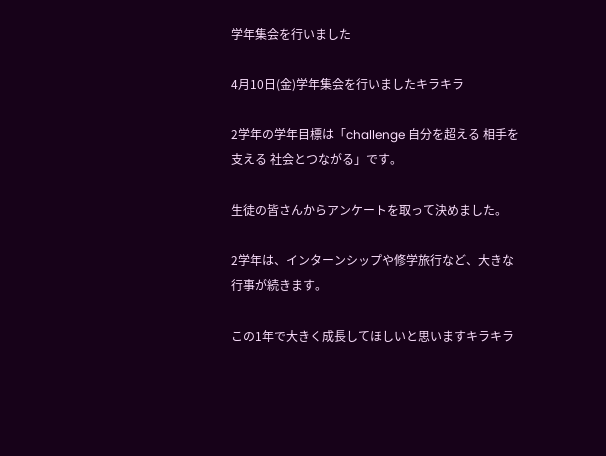学年集会を行いました

4月10日(金)学年集会を行いましたキラキラ

2学年の学年目標は「challenge 自分を超える 相手を支える 社会とつながる」です。

生徒の皆さんからアンケートを取って決めました。

2学年は、インターンシップや修学旅行など、大きな行事が続きます。

この1年で大きく成長してほしいと思いますキラキラ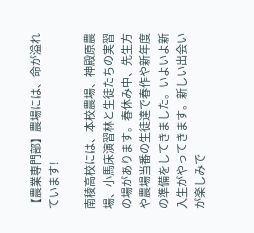【農業専門部】農場には、命が溢れています!

南稜高校には、本校農場、神殿原農場、小馬床演習林と生徒たちの実習の場があります。春休み中、先生方や農場当番の生徒達で春作や新年度の準備をしてきました。いよいよ新入生がやってきます。新しい出会いが楽しみで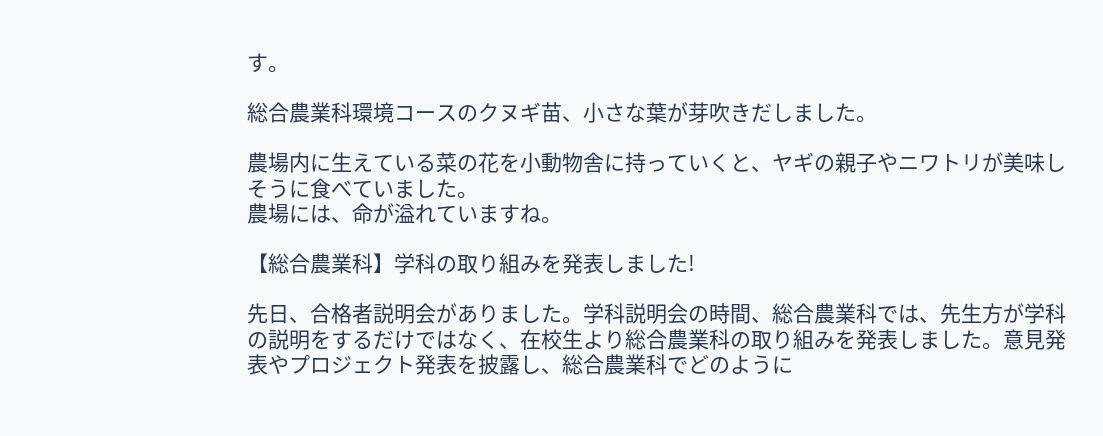す。

総合農業科環境コースのクヌギ苗、小さな葉が芽吹きだしました。

農場内に生えている菜の花を小動物舎に持っていくと、ヤギの親子やニワトリが美味しそうに食べていました。
農場には、命が溢れていますね。

【総合農業科】学科の取り組みを発表しました!

先日、合格者説明会がありました。学科説明会の時間、総合農業科では、先生方が学科の説明をするだけではなく、在校生より総合農業科の取り組みを発表しました。意見発表やプロジェクト発表を披露し、総合農業科でどのように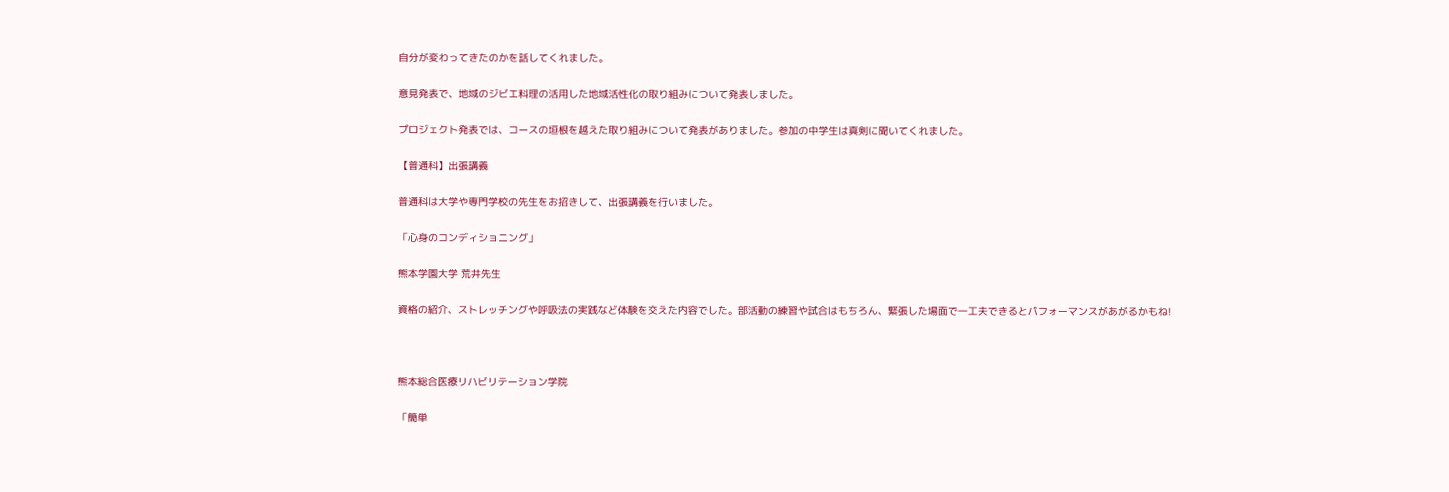自分が変わってきたのかを話してくれました。

意見発表で、地域のジビエ料理の活用した地域活性化の取り組みについて発表しました。

プロジェクト発表では、コースの垣根を越えた取り組みについて発表がありました。参加の中学生は真剣に聞いてくれました。

【普通科】出張講義

普通科は大学や専門学校の先生をお招きして、出張講義を行いました。

「心身のコンディショニング」

熊本学園大学 荒井先生

資格の紹介、ストレッチングや呼吸法の実践など体験を交えた内容でした。部活動の練習や試合はもちろん、緊張した場面で一工夫できるとパフォーマンスがあがるかもね!



熊本総合医療リハビリテーション学院

「簡単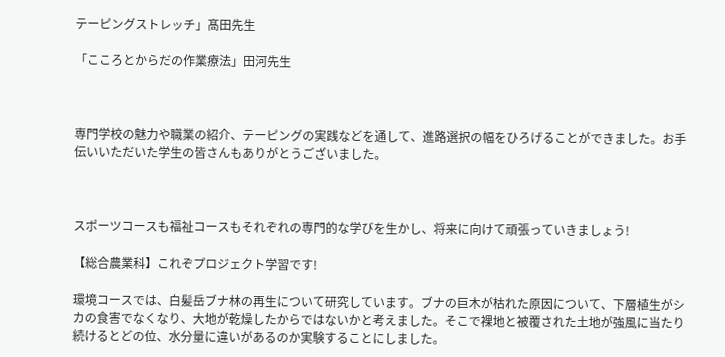テーピングストレッチ」髙田先生

「こころとからだの作業療法」田河先生



専門学校の魅力や職業の紹介、テーピングの実践などを通して、進路選択の幅をひろげることができました。お手伝いいただいた学生の皆さんもありがとうございました。



スポーツコースも福祉コースもそれぞれの専門的な学びを生かし、将来に向けて頑張っていきましょう!

【総合農業科】これぞプロジェクト学習です!

環境コースでは、白髪岳ブナ林の再生について研究しています。ブナの巨木が枯れた原因について、下層植生がシカの食害でなくなり、大地が乾燥したからではないかと考えました。そこで裸地と被覆された土地が強風に当たり続けるとどの位、水分量に違いがあるのか実験することにしました。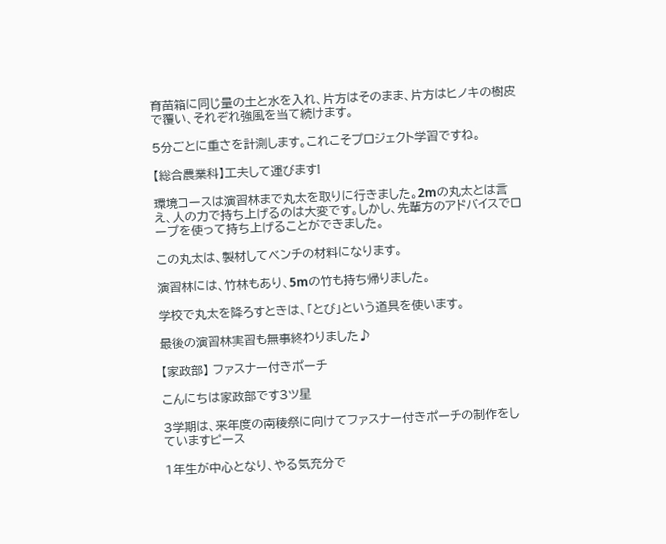育苗箱に同じ量の土と水を入れ、片方はそのまま、片方はヒノキの樹皮で覆い、それぞれ強風を当て続けます。

5分ごとに重さを計測します。これこそプロジェクト学習ですね。

【総合農業科】工夫して運びます!

環境コースは演習林まで丸太を取りに行きました。2mの丸太とは言え、人の力で持ち上げるのは大変です。しかし、先輩方のアドバイスでロープを使って持ち上げることができました。

この丸太は、製材してベンチの材料になります。

演習林には、竹林もあり、5mの竹も持ち帰りました。

学校で丸太を降ろすときは、「とび」という道具を使います。

最後の演習林実習も無事終わりました♪

【家政部】 ファスナー付きポーチ

こんにちは家政部です3ツ星

3学期は、来年度の南稜祭に向けてファスナー付きポーチの制作をしていますピース

1年生が中心となり、やる気充分で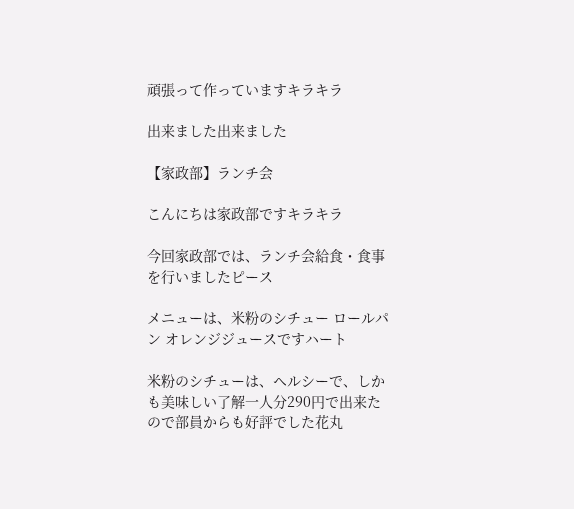頑張って作っていますキラキラ

出来ました出来ました

【家政部】ランチ会

こんにちは家政部ですキラキラ

今回家政部では、ランチ会給食・食事を行いましたピース

メニューは、米粉のシチュー ロールパン オレンジジュースですハート

米粉のシチューは、ヘルシーで、しかも美味しい了解一人分290円で出来たので部員からも好評でした花丸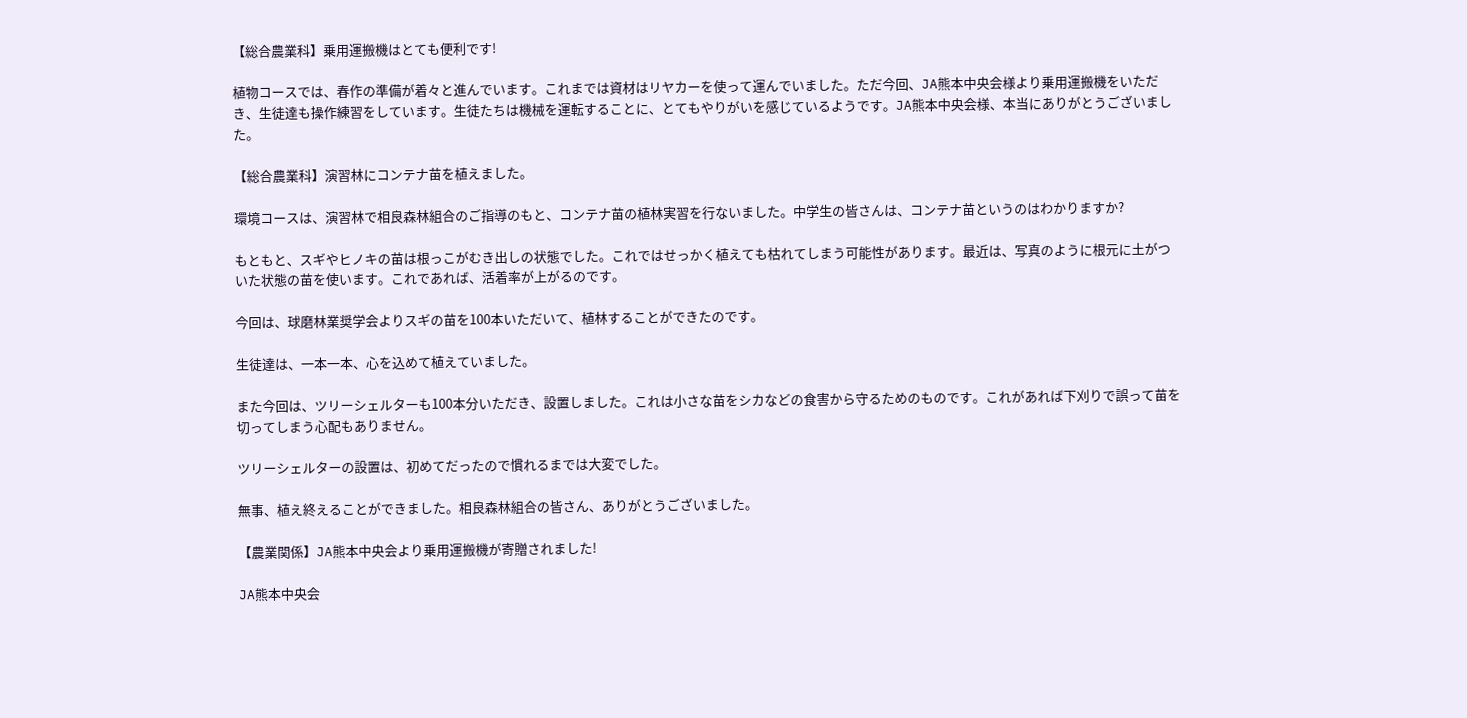【総合農業科】乗用運搬機はとても便利です!

植物コースでは、春作の準備が着々と進んでいます。これまでは資材はリヤカーを使って運んでいました。ただ今回、JA熊本中央会様より乗用運搬機をいただき、生徒達も操作練習をしています。生徒たちは機械を運転することに、とてもやりがいを感じているようです。JA熊本中央会様、本当にありがとうございました。

【総合農業科】演習林にコンテナ苗を植えました。

環境コースは、演習林で相良森林組合のご指導のもと、コンテナ苗の植林実習を行ないました。中学生の皆さんは、コンテナ苗というのはわかりますか?

もともと、スギやヒノキの苗は根っこがむき出しの状態でした。これではせっかく植えても枯れてしまう可能性があります。最近は、写真のように根元に土がついた状態の苗を使います。これであれば、活着率が上がるのです。

今回は、球磨林業奨学会よりスギの苗を100本いただいて、植林することができたのです。

生徒達は、一本一本、心を込めて植えていました。

また今回は、ツリーシェルターも100本分いただき、設置しました。これは小さな苗をシカなどの食害から守るためのものです。これがあれば下刈りで誤って苗を切ってしまう心配もありません。

ツリーシェルターの設置は、初めてだったので慣れるまでは大変でした。

無事、植え終えることができました。相良森林組合の皆さん、ありがとうございました。

【農業関係】JA熊本中央会より乗用運搬機が寄贈されました!

JA熊本中央会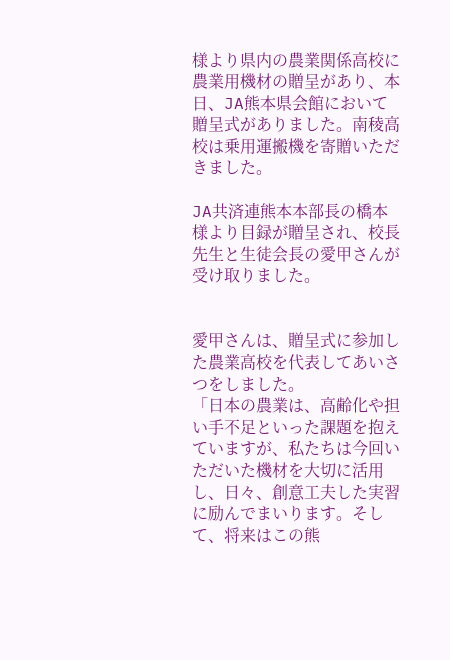様より県内の農業関係高校に農業用機材の贈呈があり、本日、JA熊本県会館において贈呈式がありました。南稜高校は乗用運搬機を寄贈いただきました。

JA共済連熊本本部長の橋本様より目録が贈呈され、校長先生と生徒会長の愛甲さんが受け取りました。


愛甲さんは、贈呈式に参加した農業高校を代表してあいさつをしました。
「日本の農業は、高齢化や担い手不足といった課題を抱えていますが、私たちは今回いただいた機材を大切に活用し、日々、創意工夫した実習に励んでまいります。そして、将来はこの熊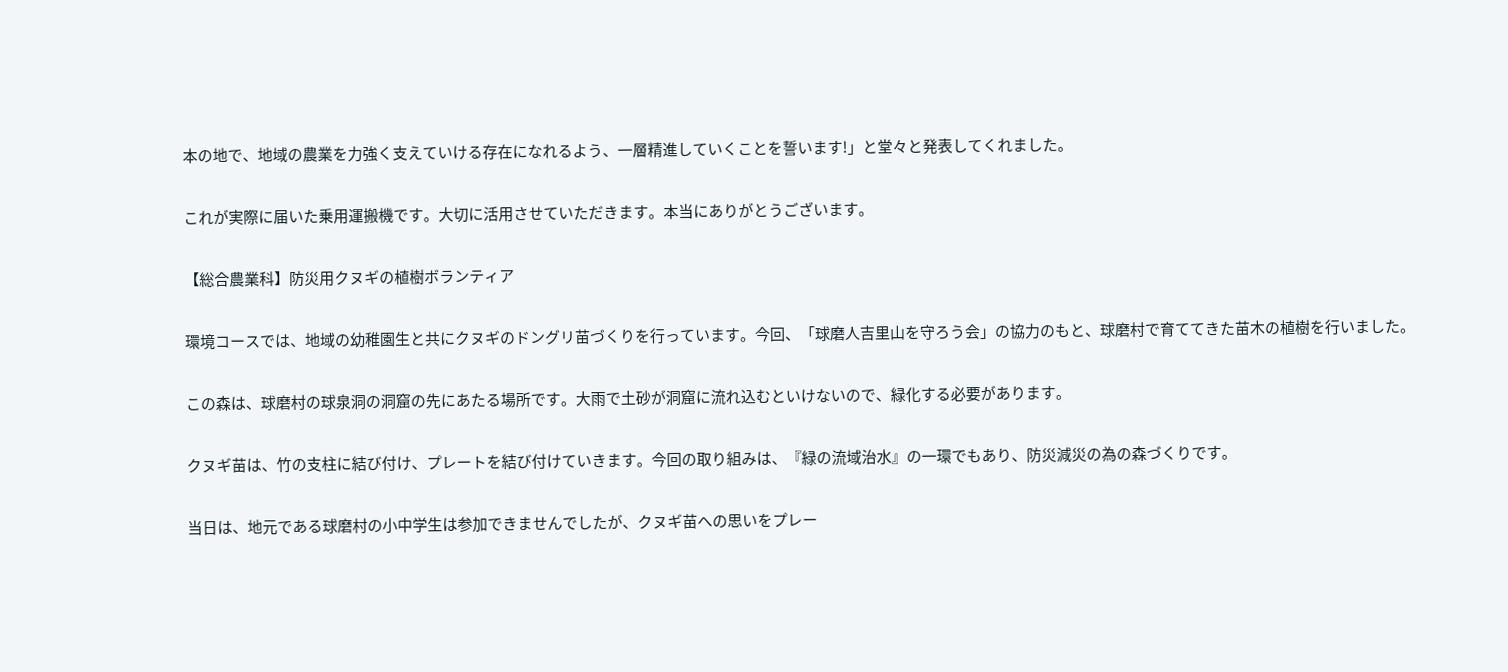本の地で、地域の農業を力強く支えていける存在になれるよう、一層精進していくことを誓います!」と堂々と発表してくれました。

これが実際に届いた乗用運搬機です。大切に活用させていただきます。本当にありがとうございます。

【総合農業科】防災用クヌギの植樹ボランティア

環境コースでは、地域の幼稚園生と共にクヌギのドングリ苗づくりを行っています。今回、「球磨人吉里山を守ろう会」の協力のもと、球磨村で育ててきた苗木の植樹を行いました。

この森は、球磨村の球泉洞の洞窟の先にあたる場所です。大雨で土砂が洞窟に流れ込むといけないので、緑化する必要があります。

クヌギ苗は、竹の支柱に結び付け、プレートを結び付けていきます。今回の取り組みは、『緑の流域治水』の一環でもあり、防災減災の為の森づくりです。

当日は、地元である球磨村の小中学生は参加できませんでしたが、クヌギ苗への思いをプレー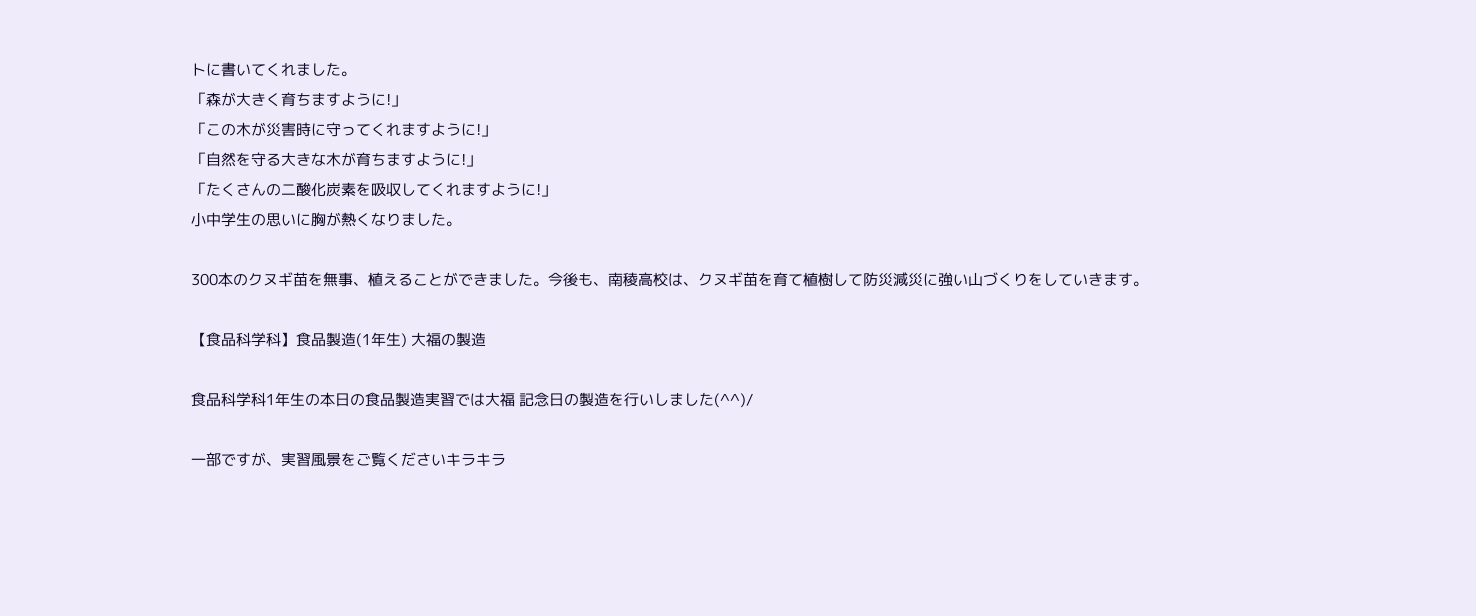トに書いてくれました。
「森が大きく育ちますように!」
「この木が災害時に守ってくれますように!」
「自然を守る大きな木が育ちますように!」
「たくさんの二酸化炭素を吸収してくれますように!」
小中学生の思いに胸が熱くなりました。

300本のクヌギ苗を無事、植えることができました。今後も、南稜高校は、クヌギ苗を育て植樹して防災減災に強い山づくりをしていきます。

【食品科学科】食品製造(1年生) 大福の製造

食品科学科1年生の本日の食品製造実習では大福 記念日の製造を行いしました(^^)/

一部ですが、実習風景をご覧くださいキラキラ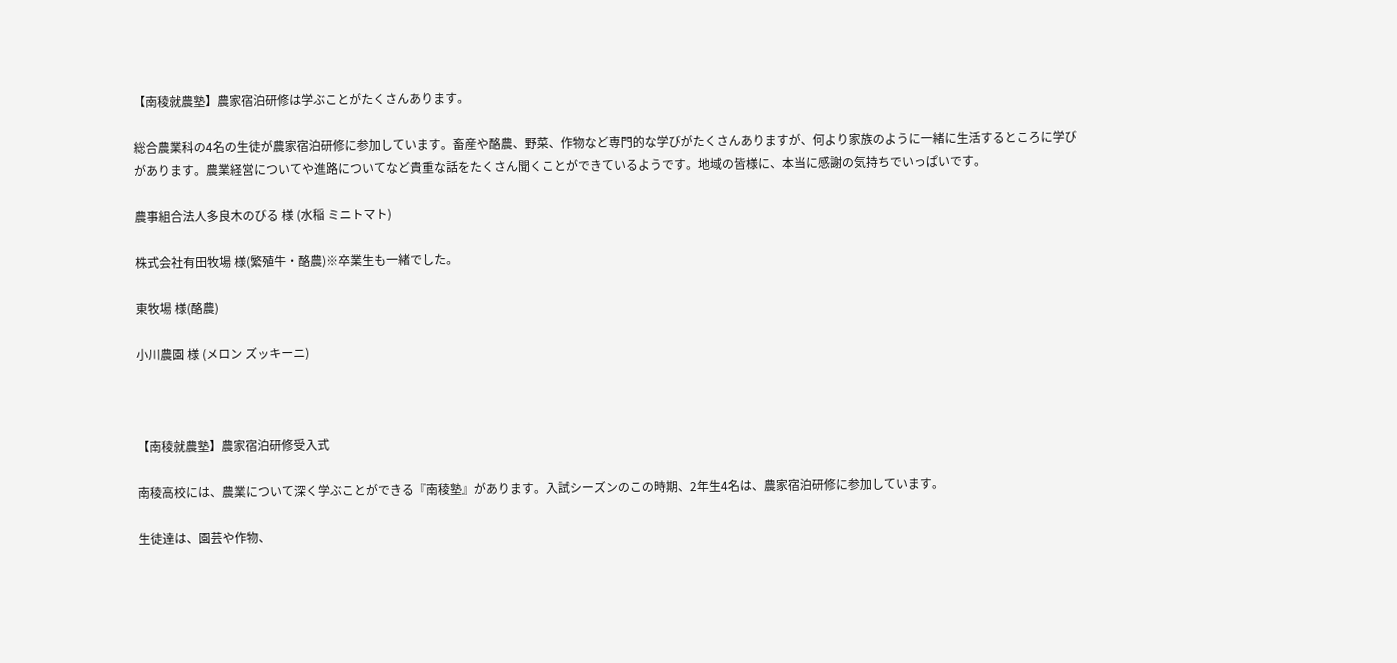【南稜就農塾】農家宿泊研修は学ぶことがたくさんあります。

総合農業科の4名の生徒が農家宿泊研修に参加しています。畜産や酪農、野菜、作物など専門的な学びがたくさんありますが、何より家族のように一緒に生活するところに学びがあります。農業経営についてや進路についてなど貴重な話をたくさん聞くことができているようです。地域の皆様に、本当に感謝の気持ちでいっぱいです。

農事組合法人多良木のびる 様 (水稲 ミニトマト)

株式会社有田牧場 様(繁殖牛・酪農)※卒業生も一緒でした。

東牧場 様(酪農)

小川農園 様 (メロン ズッキーニ)



【南稜就農塾】農家宿泊研修受入式

南稜高校には、農業について深く学ぶことができる『南稜塾』があります。入試シーズンのこの時期、2年生4名は、農家宿泊研修に参加しています。

生徒達は、園芸や作物、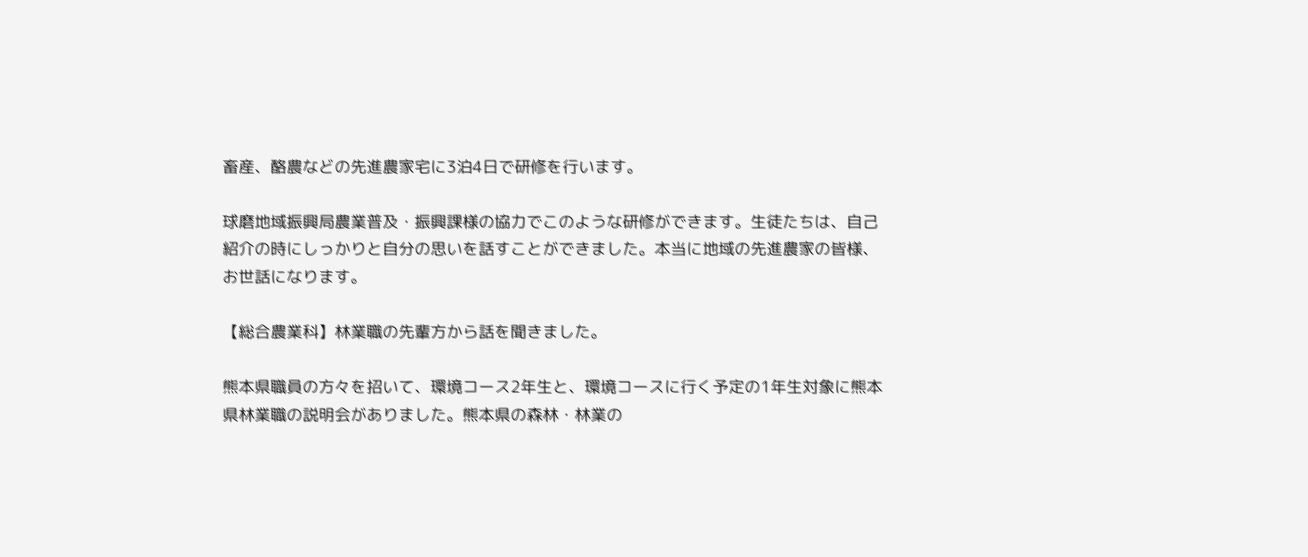畜産、酪農などの先進農家宅に3泊4日で研修を行います。

球磨地域振興局農業普及・振興課様の協力でこのような研修ができます。生徒たちは、自己紹介の時にしっかりと自分の思いを話すことができました。本当に地域の先進農家の皆様、お世話になります。

【総合農業科】林業職の先輩方から話を聞きました。

熊本県職員の方々を招いて、環境コース2年生と、環境コースに行く予定の1年生対象に熊本県林業職の説明会がありました。熊本県の森林・林業の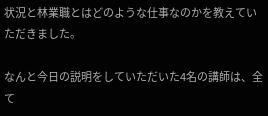状況と林業職とはどのような仕事なのかを教えていただきました。

なんと今日の説明をしていただいた4名の講師は、全て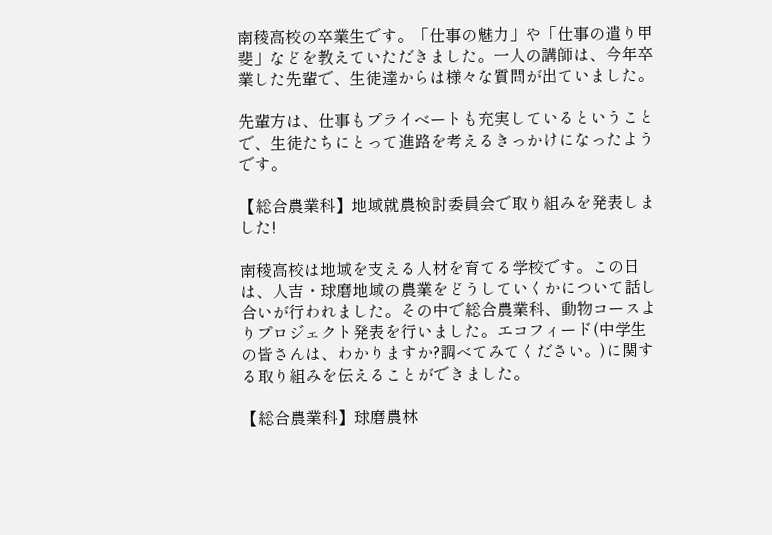南稜高校の卒業生です。「仕事の魅力」や「仕事の遣り甲斐」などを教えていただきました。一人の講師は、今年卒業した先輩で、生徒達からは様々な質問が出ていました。

先輩方は、仕事もプライベートも充実しているということで、生徒たちにとって進路を考えるきっかけになったようです。

【総合農業科】地域就農検討委員会で取り組みを発表しました!

南稜高校は地域を支える人材を育てる学校です。この日は、人吉・球磨地域の農業をどうしていくかについて話し合いが行われました。その中で総合農業科、動物コースよりプロジェクト発表を行いました。エコフィード(中学生の皆さんは、わかりますか?調べてみてください。)に関する取り組みを伝えることができました。

【総合農業科】球磨農林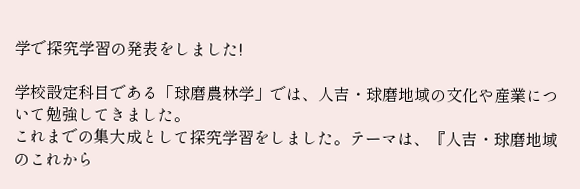学で探究学習の発表をしました!

学校設定科目である「球磨農林学」では、人吉・球磨地域の文化や産業について勉強してきました。
これまでの集大成として探究学習をしました。テーマは、『人吉・球磨地域のこれから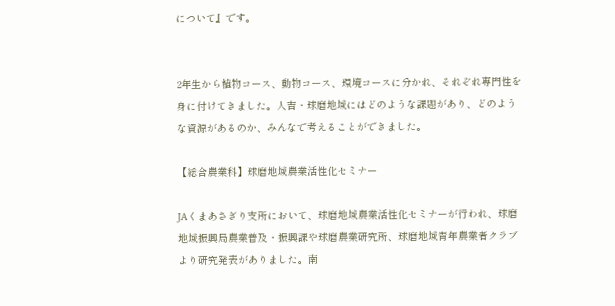について』です。


2年生から植物コース、動物コース、環境コースに分かれ、それぞれ専門性を身に付けてきました。人吉・球磨地域にはどのような課題があり、どのような資源があるのか、みんなで考えることができました。

【総合農業科】球磨地域農業活性化セミナー

JAくまあさぎり支所において、球磨地域農業活性化セミナーが行われ、球磨地域振興局農業普及・振興課や球磨農業研究所、球磨地域青年農業者クラブより研究発表がありました。南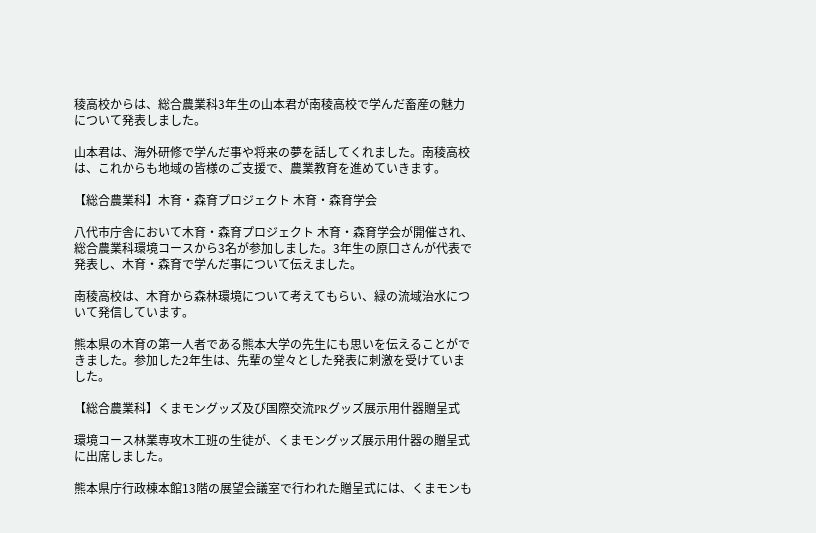稜高校からは、総合農業科3年生の山本君が南稜高校で学んだ畜産の魅力について発表しました。

山本君は、海外研修で学んだ事や将来の夢を話してくれました。南稜高校は、これからも地域の皆様のご支援で、農業教育を進めていきます。

【総合農業科】木育・森育プロジェクト 木育・森育学会

八代市庁舎において木育・森育プロジェクト 木育・森育学会が開催され、総合農業科環境コースから3名が参加しました。3年生の原口さんが代表で発表し、木育・森育で学んだ事について伝えました。

南稜高校は、木育から森林環境について考えてもらい、緑の流域治水について発信しています。

熊本県の木育の第一人者である熊本大学の先生にも思いを伝えることができました。参加した2年生は、先輩の堂々とした発表に刺激を受けていました。

【総合農業科】くまモングッズ及び国際交流PRグッズ展示用什器贈呈式

環境コース林業専攻木工班の生徒が、くまモングッズ展示用什器の贈呈式に出席しました。

熊本県庁行政棟本館13階の展望会議室で行われた贈呈式には、くまモンも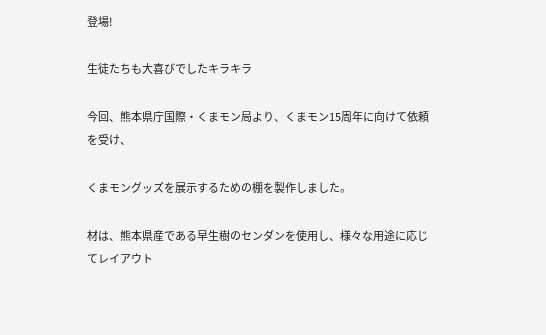登場!

生徒たちも大喜びでしたキラキラ

今回、熊本県庁国際・くまモン局より、くまモン15周年に向けて依頼を受け、

くまモングッズを展示するための棚を製作しました。

材は、熊本県産である早生樹のセンダンを使用し、様々な用途に応じてレイアウト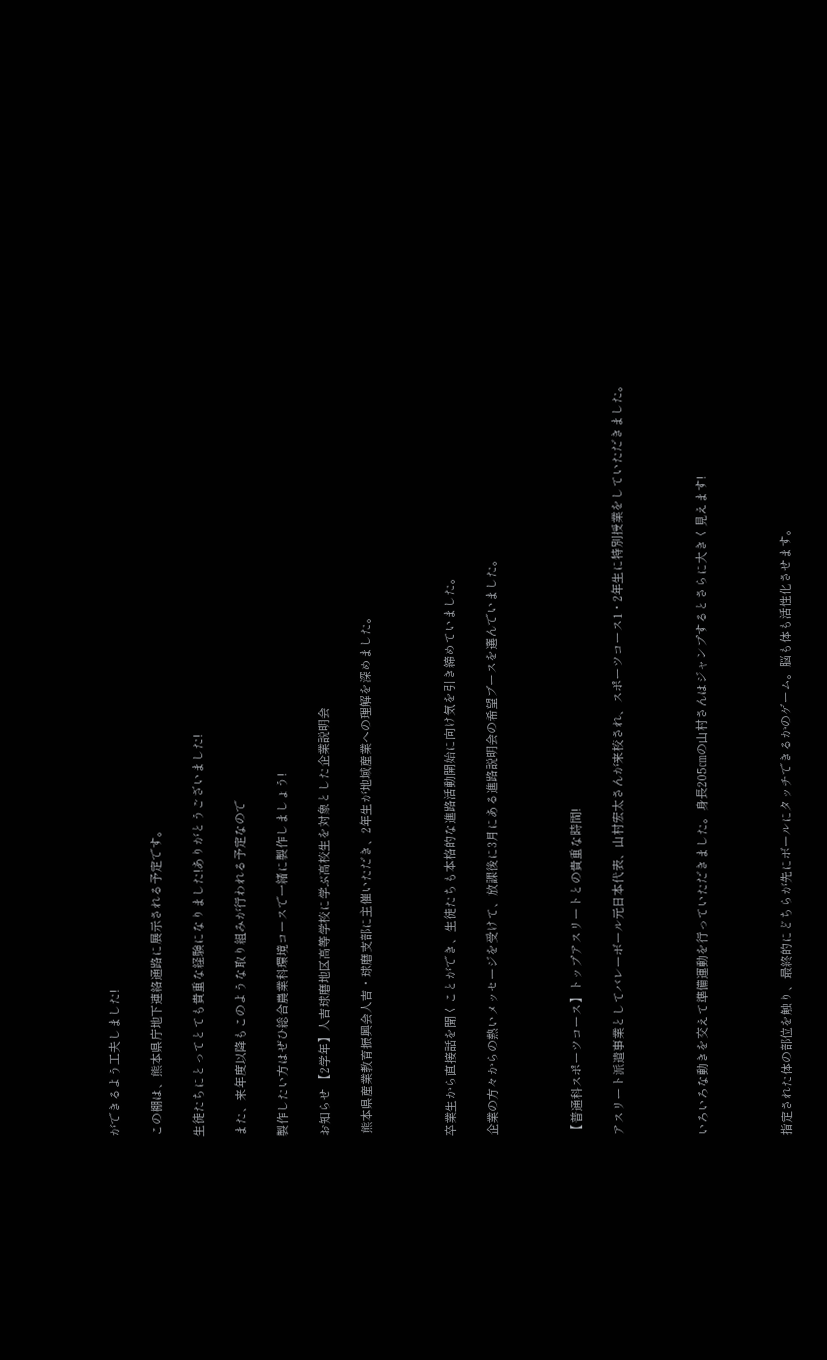ができるよう工夫しました!

この棚は、熊本県庁地下連絡通路に展示される予定です。

生徒たちにとってとても貴重な経験になりました!ありがとうございました!

また、来年度以降もこのような取り組みが行われる予定なので

製作したい方はぜひ総合農業科環境コースで一緒に製作しましょう!

お知らせ 【2学年】人吉球磨地区高等学校に学ぶ高校生を対象とした企業説明会

 熊本県産業教育振興会人吉・球磨支部に主催いただき、2年生が地域産業への理解を深めました。



卒業生から直接話を聞くことができ、生徒たちも本格的な進路活動開始に向け気を引き締めていました。

企業の方々からの熱いメッセージを受けて、放課後に3月にある進路説明会の希望ブースを選んでいました。



【普通科スポーツコース】トップアスリートとの貴重な時間!

アスリート派遣事業としてバレーボール元日本代表、山村宏太さんが来校され、スポーツコース1・2年生に特別授業をしていただきました。



いろいろな動きを交えて準備運動を行っていただきました。身長205㎝の山村さんはジャンプするとさらに大きく見えます!



指定された体の部位を触り、最終的にどちらが先にボールにタッチできるかのゲーム。脳も体も活性化させます。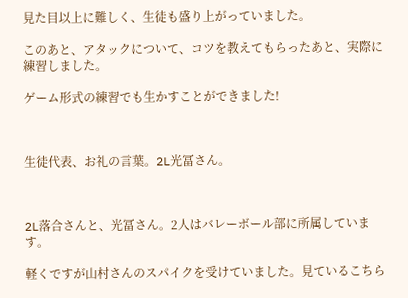見た目以上に難しく、生徒も盛り上がっていました。

このあと、アタックについて、コツを教えてもらったあと、実際に練習しました。

ゲーム形式の練習でも生かすことができました!



生徒代表、お礼の言葉。2L光冨さん。



2L落合さんと、光冨さん。2人はバレーボール部に所属しています。

軽くですが山村さんのスパイクを受けていました。見ているこちら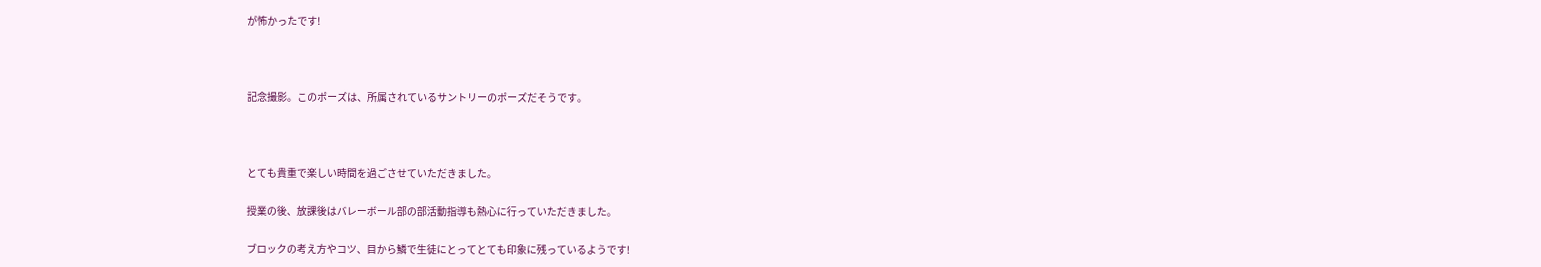が怖かったです!



記念撮影。このポーズは、所属されているサントリーのポーズだそうです。



とても貴重で楽しい時間を過ごさせていただきました。

授業の後、放課後はバレーボール部の部活動指導も熱心に行っていただきました。

ブロックの考え方やコツ、目から鱗で生徒にとってとても印象に残っているようです!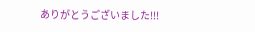ありがとうございました!!!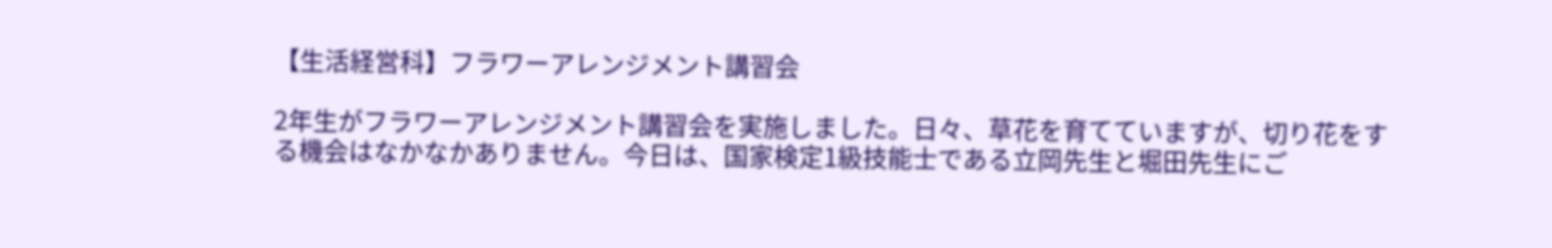【生活経営科】フラワーアレンジメント講習会

2年生がフラワーアレンジメント講習会を実施しました。日々、草花を育てていますが、切り花をする機会はなかなかありません。今日は、国家検定1級技能士である立岡先生と堀田先生にご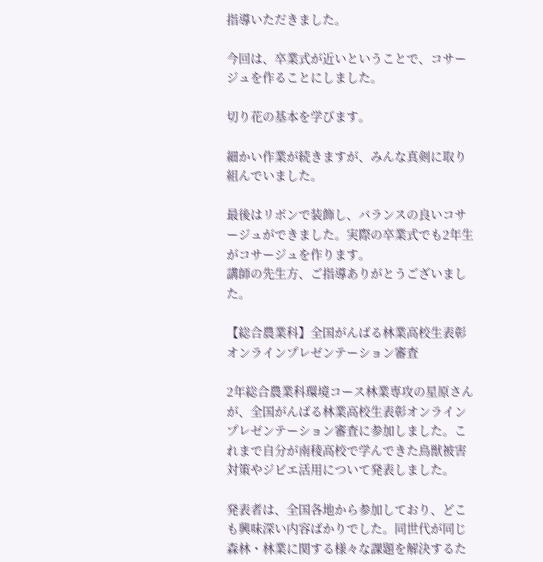指導いただきました。

今回は、卒業式が近いということで、コサージュを作ることにしました。

切り花の基本を学びます。

細かい作業が続きますが、みんな真剣に取り組んでいました。

最後はリボンで装飾し、バランスの良いコサージュができました。実際の卒業式でも2年生がコサージュを作ります。
講師の先生方、ご指導ありがとうございました。

【総合農業科】全国がんばる林業高校生表彰オンラインプレゼンテーション審査

2年総合農業科環境コース林業専攻の星原さんが、全国がんばる林業高校生表彰オンラインプレゼンテーション審査に参加しました。これまで自分が南稜高校で学んできた鳥獣被害対策やジビエ活用について発表しました。

発表者は、全国各地から参加しており、どこも興味深い内容ばかりでした。同世代が同じ森林・林業に関する様々な課題を解決するた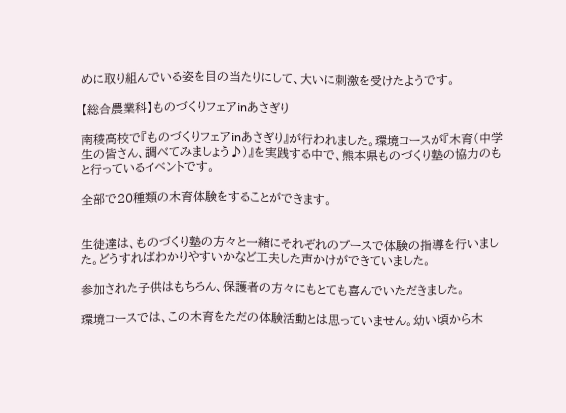めに取り組んでいる姿を目の当たりにして、大いに刺激を受けたようです。

【総合農業科】ものづくりフェアinあさぎり

南稜高校で『ものづくりフェアinあさぎり』が行われました。環境コースが『木育(中学生の皆さん、調べてみましょう♪)』を実践する中で、熊本県ものづくり塾の協力のもと行っているイベントです。

全部で20種類の木育体験をすることができます。


生徒達は、ものづくり塾の方々と一緒にそれぞれのブースで体験の指導を行いました。どうすればわかりやすいかなど工夫した声かけができていました。

参加された子供はもちろん、保護者の方々にもとても喜んでいただきました。

環境コースでは、この木育をただの体験活動とは思っていません。幼い頃から木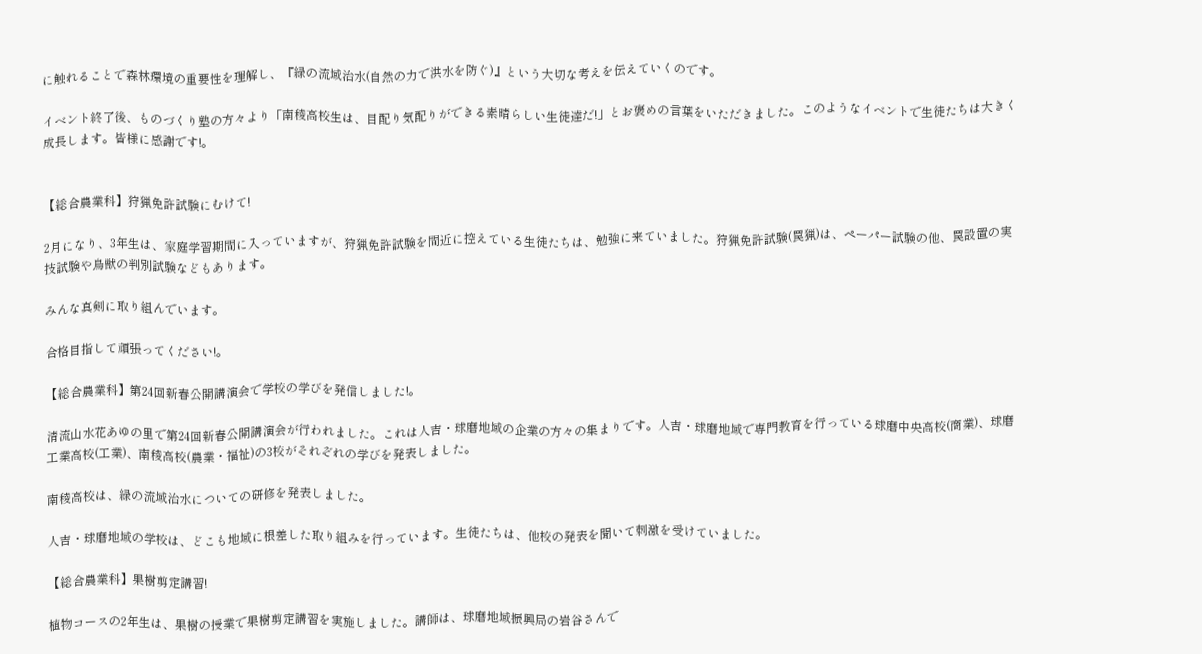に触れることで森林環境の重要性を理解し、『緑の流域治水(自然の力で洪水を防ぐ)』という大切な考えを伝えていくのです。

イベント終了後、ものづくり塾の方々より「南稜高校生は、目配り気配りができる素晴らしい生徒達だ!」とお褒めの言葉をいただきました。このようなイベントで生徒たちは大きく成長します。皆様に感謝です!。


【総合農業科】狩猟免許試験にむけて!

2月になり、3年生は、家庭学習期間に入っていますが、狩猟免許試験を間近に控えている生徒たちは、勉強に来ていました。狩猟免許試験(罠猟)は、ペーパー試験の他、罠設置の実技試験や鳥獣の判別試験などもあります。

みんな真剣に取り組んでいます。

合格目指して頑張ってください!。

【総合農業科】第24回新春公開講演会で学校の学びを発信しました!。

清流山水花あゆの里で第24回新春公開講演会が行われました。これは人吉・球磨地域の企業の方々の集まりです。人吉・球磨地域で専門教育を行っている球磨中央高校(商業)、球磨工業高校(工業)、南稜高校(農業・福祉)の3校がそれぞれの学びを発表しました。

南稜高校は、緑の流域治水についての研修を発表しました。

人吉・球磨地域の学校は、どこも地域に根差した取り組みを行っています。生徒たちは、他校の発表を聞いて刺激を受けていました。

【総合農業科】果樹剪定講習!

植物コースの2年生は、果樹の授業で果樹剪定講習を実施しました。講師は、球磨地域振興局の岩谷さんで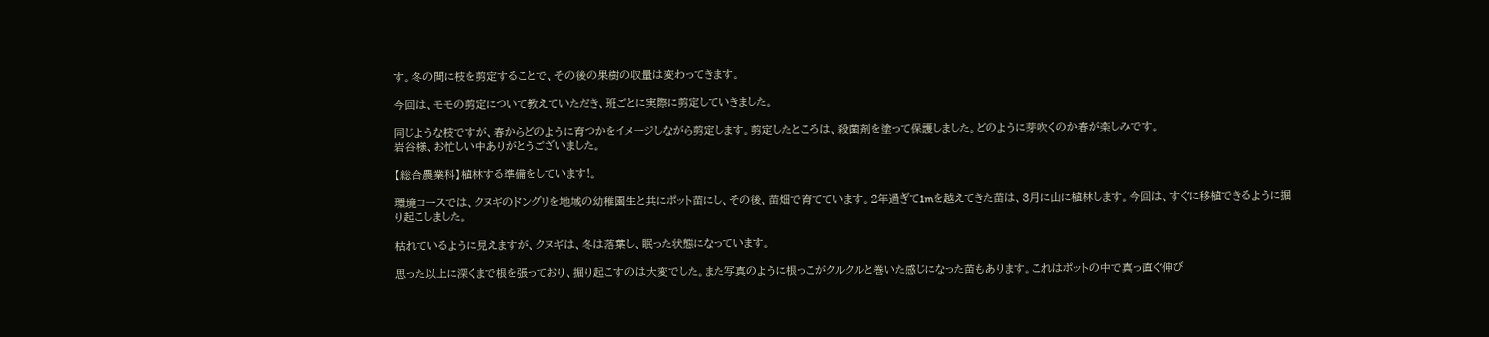す。冬の間に枝を剪定することで、その後の果樹の収量は変わってきます。

今回は、モモの剪定について教えていただき、班ごとに実際に剪定していきました。

同じような枝ですが、春からどのように育つかをイメージしながら剪定します。剪定したところは、殺菌剤を塗って保護しました。どのように芽吹くのか春が楽しみです。
岩谷様、お忙しい中ありがとうございました。

【総合農業科】植林する準備をしています!。

環境コースでは、クヌギのドングリを地域の幼稚園生と共にポット苗にし、その後、苗畑で育てています。2年過ぎて1mを越えてきた苗は、3月に山に植林します。今回は、すぐに移植できるように掘り起こしました。

枯れているように見えますが、クヌギは、冬は落葉し、眠った状態になっています。

思った以上に深くまで根を張っており、掘り起こすのは大変でした。また写真のように根っこがクルクルと巻いた感じになった苗もあります。これはポットの中で真っ直ぐ伸び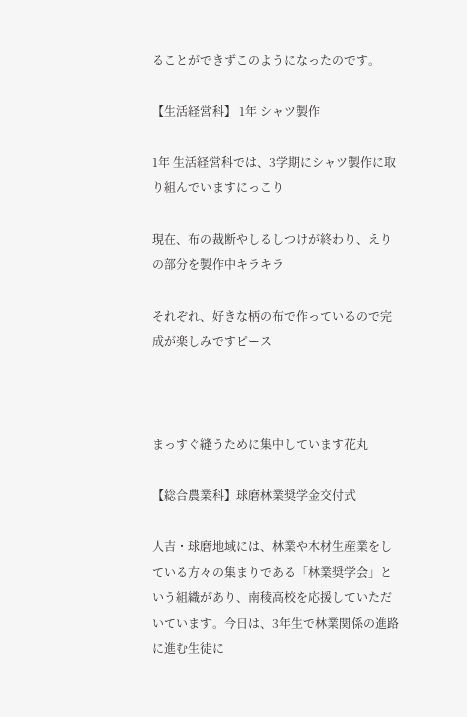ることができずこのようになったのです。

【生活経営科】 1年 シャツ製作

1年 生活経営科では、3学期にシャツ製作に取り組んでいますにっこり

現在、布の裁断やしるしつけが終わり、えりの部分を製作中キラキラ

それぞれ、好きな柄の布で作っているので完成が楽しみですピース



まっすぐ縫うために集中しています花丸

【総合農業科】球磨林業奨学金交付式

人吉・球磨地域には、林業や木材生産業をしている方々の集まりである「林業奨学会」という組織があり、南稜高校を応援していただいています。今日は、3年生で林業関係の進路に進む生徒に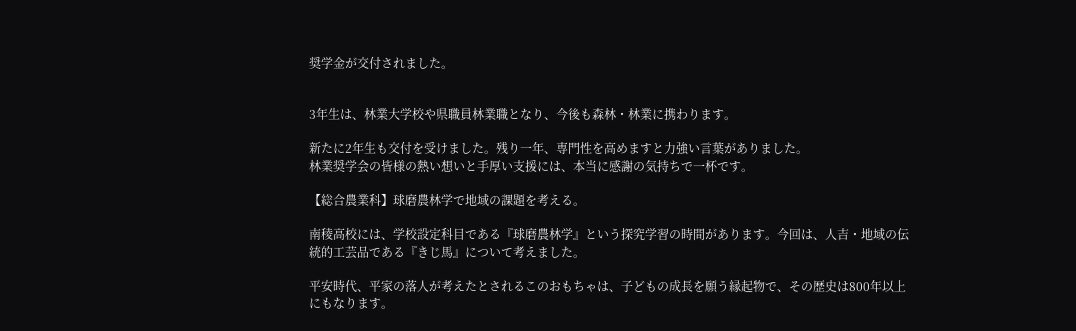奨学金が交付されました。


3年生は、林業大学校や県職員林業職となり、今後も森林・林業に携わります。

新たに2年生も交付を受けました。残り一年、専門性を高めますと力強い言葉がありました。
林業奨学会の皆様の熱い想いと手厚い支援には、本当に感謝の気持ちで一杯です。

【総合農業科】球磨農林学で地域の課題を考える。

南稜高校には、学校設定科目である『球磨農林学』という探究学習の時間があります。今回は、人吉・地域の伝統的工芸品である『きじ馬』について考えました。

平安時代、平家の落人が考えたとされるこのおもちゃは、子どもの成長を願う縁起物で、その歴史は800年以上にもなります。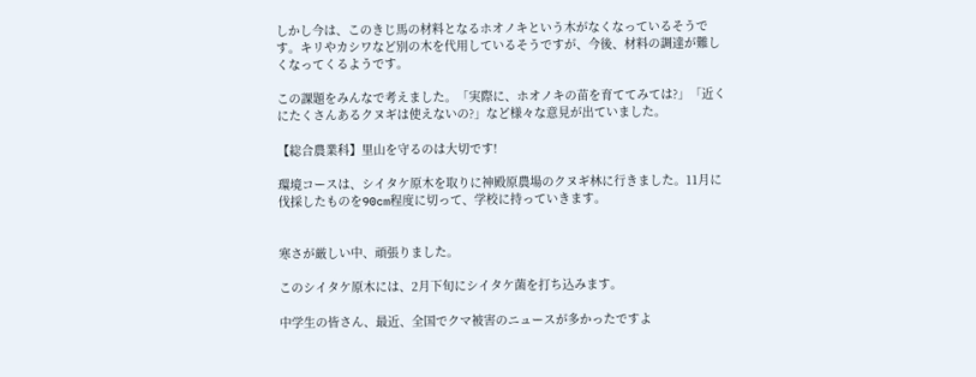しかし今は、このきじ馬の材料となるホオノキという木がなくなっているそうです。キリやカシワなど別の木を代用しているそうですが、今後、材料の調達が難しくなってくるようです。

この課題をみんなで考えました。「実際に、ホオノキの苗を育ててみては?」「近くにたくさんあるクヌギは使えないの?」など様々な意見が出ていました。

【総合農業科】里山を守るのは大切です!

環境コースは、シイタケ原木を取りに神殿原農場のクヌギ林に行きました。11月に伐採したものを90cm程度に切って、学校に持っていきます。


寒さが厳しい中、頑張りました。

このシイタケ原木には、2月下旬にシイタケ菌を打ち込みます。

中学生の皆さん、最近、全国でクマ被害のニュースが多かったですよ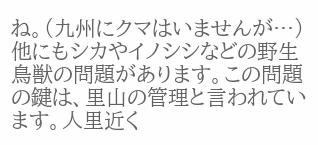ね。(九州にクマはいませんが…)他にもシカやイノシシなどの野生鳥獣の問題があります。この問題の鍵は、里山の管理と言われています。人里近く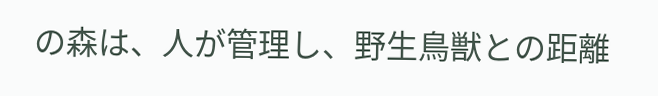の森は、人が管理し、野生鳥獣との距離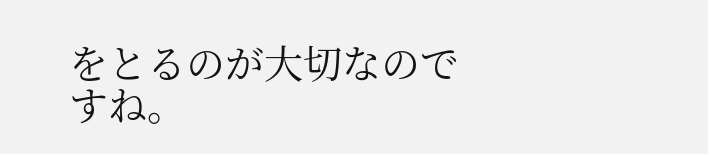をとるのが大切なのですね。